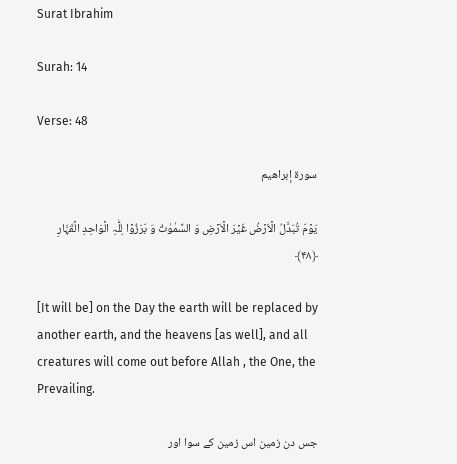Surat Ibrahim

Surah: 14

Verse: 48

سورة إبراهيم

یَوۡمَ تُبَدَّلُ الۡاَرۡضُ غَیۡرَ الۡاَرۡضِ وَ السَّمٰوٰتُ وَ بَرَزُوۡا لِلّٰہِ الۡوَاحِدِ الۡقَہَّارِ ﴿۴۸﴾

[It will be] on the Day the earth will be replaced by another earth, and the heavens [as well], and all creatures will come out before Allah , the One, the Prevailing.

جس دن زمین اس زمین کے سوا اور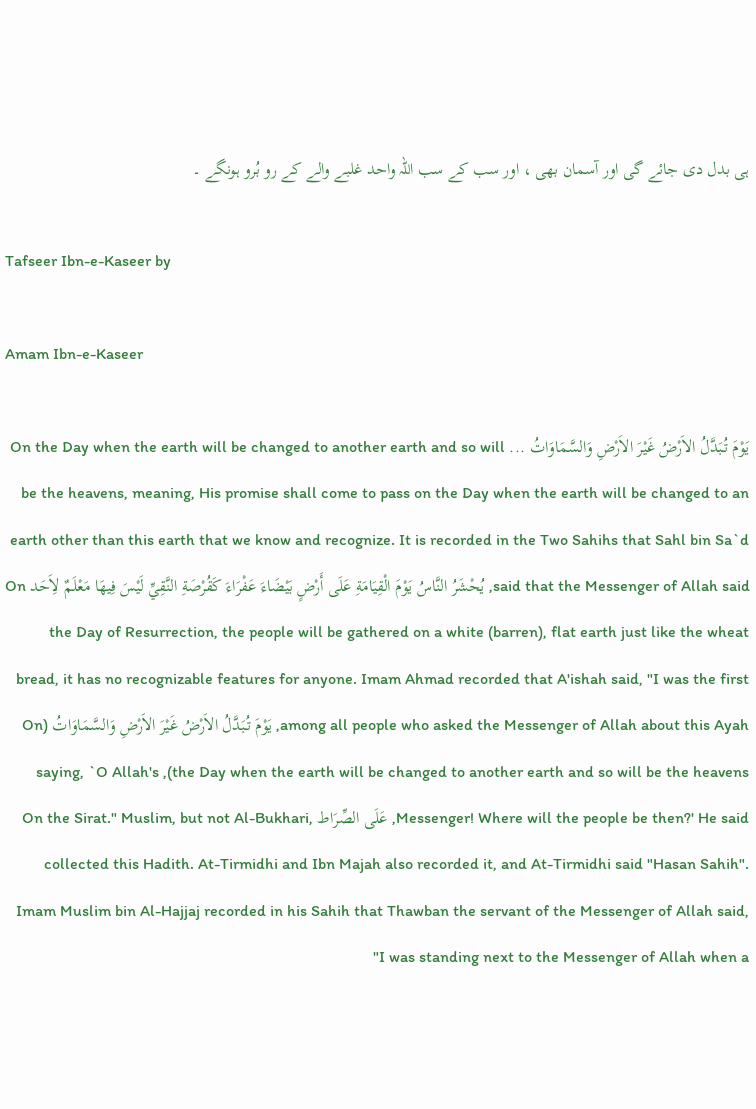ہی بدل دی جائے گی اور آسمان بھی ، اور سب کے سب اللہ واحد غلبے والے کے رو بُرو ہونگے ۔

Tafseer Ibn-e-Kaseer by

Amam Ibn-e-Kaseer

يَوْمَ تُبَدَّلُ الاَرْضُ غَيْرَ الاَرْضِ وَالسَّمَاوَاتُ ... On the Day when the earth will be changed to another earth and so will be the heavens, meaning, His promise shall come to pass on the Day when the earth will be changed to an earth other than this earth that we know and recognize. It is recorded in the Two Sahihs that Sahl bin Sa`d said that the Messenger of Allah said, يُحْشَرُ النَّاسُ يَوْمَ الْقِيَامَةِ عَلَى أَرْضٍ بَيْضَاءَ عَفْرَاءَ كَقُرْصَةِ النَّقِيِّ لَيْسَ فِيهَا مَعْلَمٌ لاَِحَد On the Day of Resurrection, the people will be gathered on a white (barren), flat earth just like the wheat bread, it has no recognizable features for anyone. Imam Ahmad recorded that A'ishah said, "I was the first among all people who asked the Messenger of Allah about this Ayah, يَوْمَ تُبَدَّلُ الاَرْضُ غَيْرَ الاَرْضِ وَالسَّمَاوَاتُ (On the Day when the earth will be changed to another earth and so will be the heavens), saying, `O Allah's Messenger! Where will the people be then?' He said, عَلَى الصِّرَاط On the Sirat." Muslim, but not Al-Bukhari, collected this Hadith. At-Tirmidhi and Ibn Majah also recorded it, and At-Tirmidhi said "Hasan Sahih". Imam Muslim bin Al-Hajjaj recorded in his Sahih that Thawban the servant of the Messenger of Allah said, "I was standing next to the Messenger of Allah when a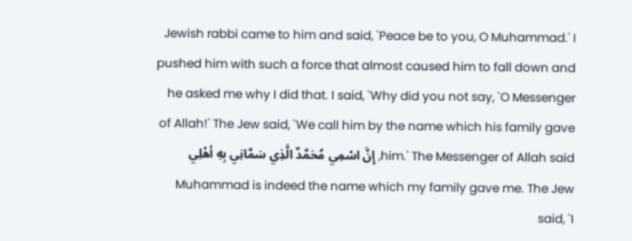Jewish rabbi came to him and said, `Peace be to you, O Muhammad.' I pushed him with such a force that almost caused him to fall down and he asked me why I did that. I said, `Why did you not say, `O Messenger of Allah!' The Jew said, `We call him by the name which his family gave him.' The Messenger of Allah said, إِنَّ اسْمِي مُحَمَّدٌ الَّذِي سَمَّانِي بِهِ أهْلِي Muhammad is indeed the name which my family gave me. The Jew said, `I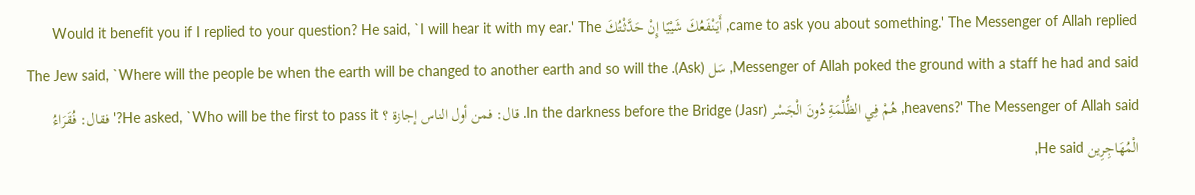came to ask you about something.' The Messenger of Allah replied, أَيَنْفَعُكَ شَيْيًا إِنْ حَدَّثْتُكَ Would it benefit you if I replied to your question? He said, `I will hear it with my ear.' The Messenger of Allah poked the ground with a staff he had and said, سَل (Ask). The Jew said, `Where will the people be when the earth will be changed to another earth and so will the heavens?' The Messenger of Allah said, هُمْ فِي الظُّلْمَةِ دُونَ الْجَسْر In the darkness before the Bridge (Jasr). قال: فمن أول الناس إجازة ؟ He asked, `Who will be the first to pass it?' فقال: فُقَرَاءُ الْمُهَاجِرِين He said,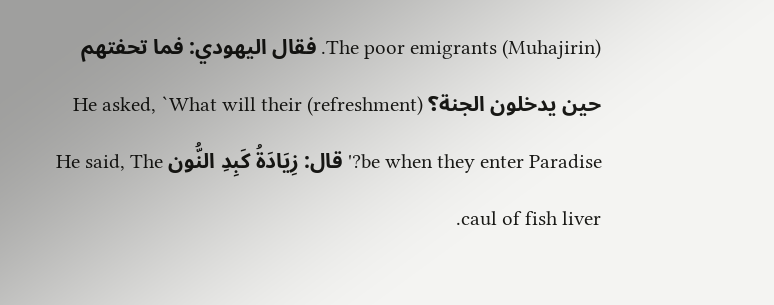The poor emigrants (Muhajirin). فقال اليهودي: فما تحفتهم حين يدخلون الجنة؟ He asked, `What will their (refreshment) be when they enter Paradise?' قال: زِيَادَةُ كَبِدِ النُّون He said, The caul of fish liver.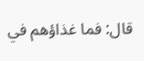قال: فما غذاؤهم في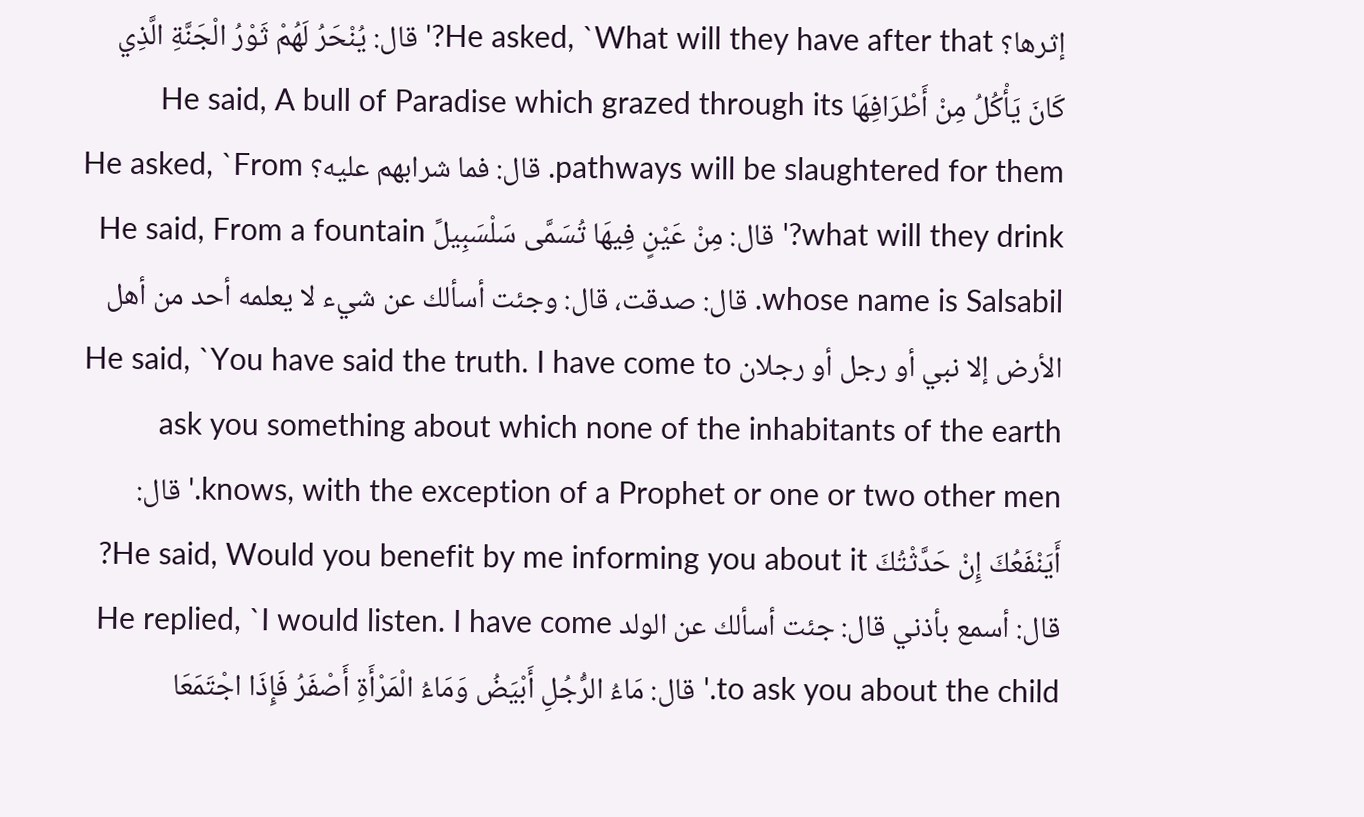إثرها؟ He asked, `What will they have after that?' قال: يُنْحَرُ لَهُمْ ثَوْرُ الْجَنَّةِ الَّذِي كَانَ يَأْكُلُ مِنْ أَطْرَافِهَا He said, A bull of Paradise which grazed through its pathways will be slaughtered for them. قال: فما شرابهم عليه؟ He asked, `From what will they drink?' قال: مِنْ عَيْنٍ فِيهَا تُسَمَّى سَلْسَبِيلً He said, From a fountain whose name is Salsabil. قال: صدقت، قال: وجئت أسألك عن شيء لا يعلمه أحد من أهل الأرض إلا نبي أو رجل أو رجلان He said, `You have said the truth. I have come to ask you something about which none of the inhabitants of the earth knows, with the exception of a Prophet or one or two other men.' قال: أَيَنْفَعُكَ إِنْ حَدَّثْتُكَ He said, Would you benefit by me informing you about it? قال: أسمع بأذني قال: جئت أسألك عن الولد He replied, `I would listen. I have come to ask you about the child.' قال: مَاءُ الرُّجُلِ أَبْيَضُ وَمَاءُ الْمَرْأَةِ أَصْفَرُ فَإِذَا اجْتَمَعَا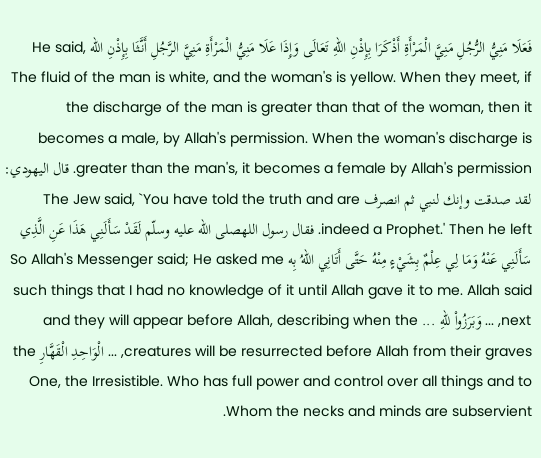فَعَلَا مَنِيُّ الرُّجُلِ مَنِيَّ الْمَرْأَةِ أَذْكَرَا بِإِذْنِ اللهِ تَعَالَى وَإِذَا عَلَا مَنِيُّ الْمَرْأَةِ مَنِيَّ الرَّجُلِ أَنَّثَا بِإِذْنِ الله He said, The fluid of the man is white, and the woman's is yellow. When they meet, if the discharge of the man is greater than that of the woman, then it becomes a male, by Allah's permission. When the woman's discharge is greater than the man's, it becomes a female by Allah's permission. قال اليهودي: لقد صدقت وإنك لنبي ثم انصرف The Jew said, `You have told the truth and are indeed a Prophet.' Then he left. فقال رسول اللهصلى الله عليه وسلّم لَقَدْ سَأَلَنِي هَذَا عَنِ الَّذِي سَأَلَنِي عَنْهُ وَمَا لِي عِلْمٌ بِشَيْءٍ مِنْهُ حَتَّى أَتَانِي اللهُ بِه So Allah's Messenger said; He asked me such things that I had no knowledge of it until Allah gave it to me. Allah said next, ... وَبَرَزُواْ للّهِ ... and they will appear before Allah, describing when the creatures will be resurrected before Allah from their graves, ... الْوَاحِدِ الْقَهَّارِ the One, the Irresistible. Who has full power and control over all things and to Whom the necks and minds are subservient.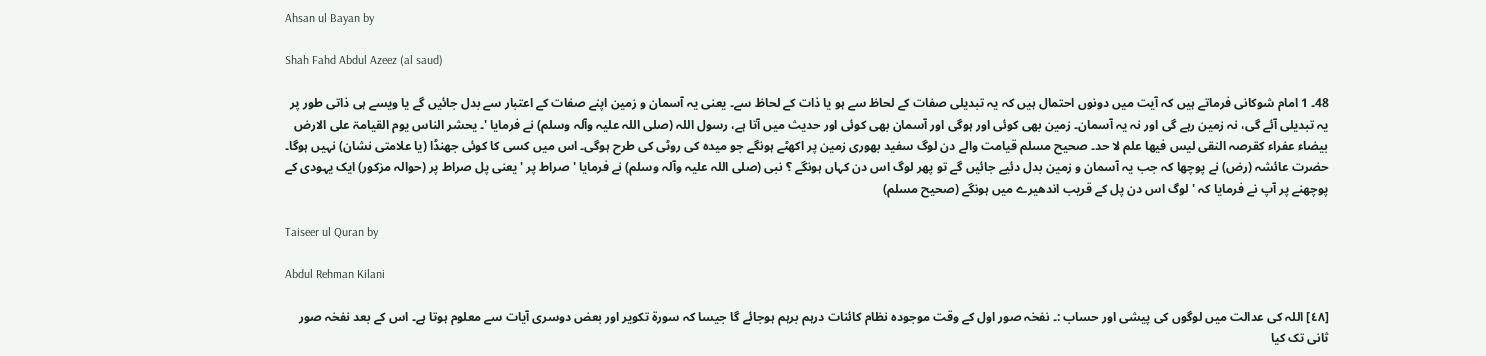Ahsan ul Bayan by

Shah Fahd Abdul Azeez (al saud)

48۔ 1 امام شوکانی فرماتے ہیں کہ آیت میں دونوں احتمال ہیں کہ یہ تبدیلی صفات کے لحاظ سے ہو یا ذات کے لحاظ سے۔ یعنی یہ آسمان و زمین اپنے صفات کے اعتبار سے بدل جائیں گے یا ویسے ہی ذاتی طور پر یہ تبدیلی آئے گی، نہ زمین رہے گی اور نہ یہ آسمان۔ زمین بھی کوئی اور ہوگی اور آسمان بھی کوئی اور حدیث میں آتا ہے، رسول اللہ (صلی اللہ علیہ وآلہ وسلم) نے فرمایا '۔ یحشر الناس یوم القیامۃ علی الارض بیضاء عفراء کقرصہ النقی لیس فیھا علم لا حد۔ صحیح مسلم قیامت والے دن لوگ سفید بھوری زمین پر اکھٹے ہونگے جو میدہ کی روٹی کی طرح ہوگی۔ اس میں کسی کا کوئی جھنڈا (یا علامتی نشان) نہیں ہوگا۔ حضرت عائشہ (رض) نے پوچھا کہ جب یہ آسمان و زمین بدل دئیے جائیں گے تو پھر لوگ اس دن کہاں ہونگے ؟ نبی (صلی اللہ علیہ وآلہ وسلم) نے فرمایا ' صراط پر ' یعنی پل صراط پر (حوالہ مزکور) ایک یہودی کے پوچھنے پر آپ نے فرمایا کہ ' لوگ اس دن پل کے قریب اندھیرے میں ہونگے (صحیح مسلم)

Taiseer ul Quran by

Abdul Rehman Kilani

[٤٨] اللہ کی عدالت میں لوگوں کی پیشی اور حساب :۔ نفخہ صور اول کے وقت موجودہ نظام کائنات درہم برہم ہوجائے گا جیسا کہ سورة تکویر اور بعض دوسری آیات سے معلوم ہوتا ہے۔ اس کے بعد نفخہ صور ثانی تک کیا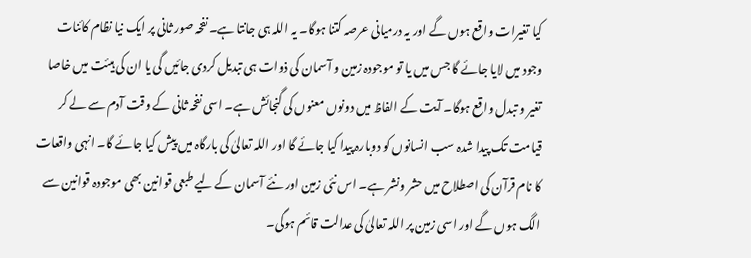کیا تغیرات واقع ہوں گے اور یہ درمیانی عرصہ کتنا ہوگا۔ یہ اللہ ہی جانتا ہے۔ نفخہ صور ثانی پر ایک نیا نظام کائنات وجود میں لایا جائے گا جس میں یا تو موجودہ زمین و آسمان کی ذوات ہی تبدیل کردی جائیں گی یا ان کی ہیئت میں خاصا تغیر و تبدل واقع ہوگا۔ آیت کے الفاظ میں دونوں معنوں کی گنجائش ہے۔ اسی نفخہ ثانی کے وقت آدم سے لے کر قیامت تک پیدا شدہ سب انسانوں کو دوبارہ پیدا کیا جائے گا اور اللہ تعالیٰ کی بارگاہ میں پیش کیا جائے گا۔ انہی واقعات کا نام قرآن کی اصطلاح میں حشر ونشر ہے۔ اس نئی زمین اور نئے آسمان کے لیے طبعی قوانین بھی موجودہ قوانین سے الگ ہوں گے اور اسی زمین پر اللہ تعالیٰ کی عدالت قائم ہوگی۔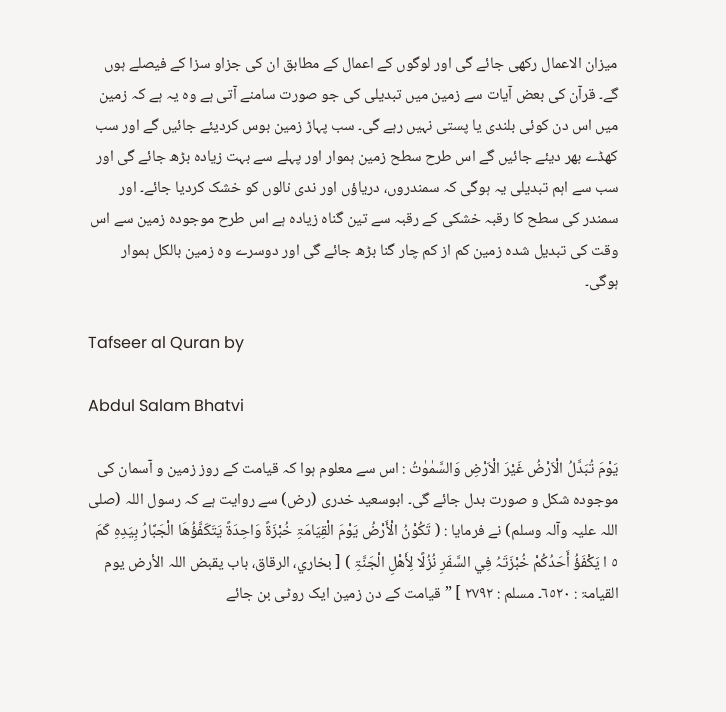میزان الاعمال رکھی جائے گی اور لوگوں کے اعمال کے مطابق ان کی جزاو سزا کے فیصلے ہوں گے۔ قرآن کی بعض آیات سے زمین میں تبدیلی کی جو صورت سامنے آتی ہے وہ یہ ہے کہ زمین میں اس دن کوئی بلندی یا پستی نہیں رہے گی۔ سب پہاڑ زمین بوس کردیئے جائیں گے اور سب کھڈے بھر دیئے جائیں گے اس طرح سطح زمین ہموار اور پہلے سے بہت زیادہ بڑھ جائے گی اور سب سے اہم تبدیلی یہ ہوگی کہ سمندروں، دریاؤں اور ندی نالوں کو خشک کردیا جائے۔ اور سمندر کی سطح کا رقبہ خشکی کے رقبہ سے تین گناہ زیادہ ہے اس طرح موجودہ زمین سے اس وقت کی تبدیل شدہ زمین کم از کم چار گنا بڑھ جائے گی اور دوسرے وہ زمین بالکل ہموار ہوگی۔

Tafseer al Quran by

Abdul Salam Bhatvi

يَوْمَ تُبَدَّلُ الْاَرْضُ غَيْرَ الْاَرْضِ وَالسَّمٰوٰتُ : اس سے معلوم ہوا کہ قیامت کے روز زمین و آسمان کی موجودہ شکل و صورت بدل جائے گی۔ ابوسعید خدری (رض) سے روایت ہے کہ رسول اللہ (صلی اللہ علیہ وآلہ وسلم) نے فرمایا : ( تَکُوْنُ الْأَرْضُ یَوْمَ الْقِیَامَۃِ خُبْزَۃً وَاحِدَۃً یَتَکَفَّؤُھَا الْجَبَّارُ بِیَدِہِ کَمَ ٥ ا یَکْفَؤُ أَحَدُکُمْ خُبْزَتَہُ فِي السَّفَرِ نُزُلًا لِأَھْلِ الْجَنَّۃِ ) [ بخاري، الرقاق، باب یقبض اللہ الأرض یوم القیامۃ : ٦٥٢٠۔ مسلم : ٢٧٩٢ ] ” قیامت کے دن زمین ایک روٹی بن جائے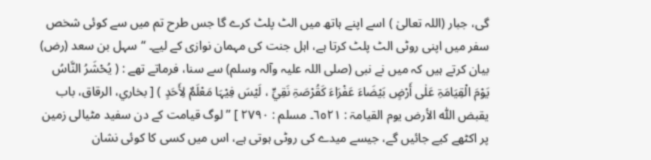گی، جبار (اللہ تعالیٰ ) اسے اپنے ہاتھ میں الٹ پلٹ کرے گا جس طرح تم میں سے کوئی شخص سفر میں اپنی روٹی الٹ پلٹ کرتا ہے، اہل جنت کی مہمان نوازی کے لیے۔ “ سہل بن سعد (رض) بیان کرتے ہیں کہ میں نے نبی (صلی اللہ علیہ وآلہ وسلم) سے سنا، فرماتے تھے : ( یُحْشَرُ النَّاسُ یَوْمَ الْقِیَامَۃِ عَلٰی أَرْضٍ بَیْضَاءَ عَفْرَاءَ کَقُرْصَۃِ نَقِيٍّ ، لَیْسَ فِیْہَا مَعْلَمٌ لِأَحَدٍ ) [ بخاري، الرقاق، باب یقبض اللّٰہ الأرض یوم القیامۃ : ٦٥٢١۔ مسلم : ٢٧٩٠ ] ” لوگ قیامت کے دن سفید مٹیالی زمین پر اکٹھے کیے جائیں گے، جیسے میدے کی روٹی ہوتی ہے، اس میں کسی کا کوئی نشان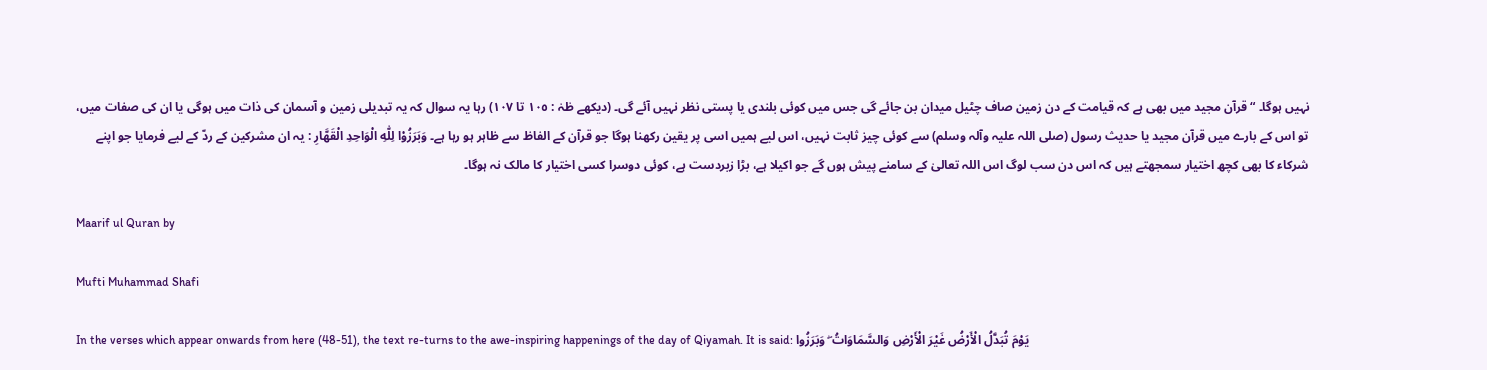نہیں ہوگا۔ “ قرآن مجید میں بھی ہے کہ قیامت کے دن زمین صاف چٹیل میدان بن جائے گی جس میں کوئی بلندی یا پستی نظر نہیں آئے گی۔ (دیکھے طٰہٰ : ١٠٥ تا ١٠٧) رہا یہ سوال کہ یہ تبدیلی زمین و آسمان کی ذات میں ہوگی یا ان کی صفات میں، تو اس کے بارے میں قرآن مجید یا حدیث رسول (صلی اللہ علیہ وآلہ وسلم) سے کوئی چیز ثابت نہیں، اس لیے ہمیں اسی پر یقین رکھنا ہوگا جو قرآن کے الفاظ سے ظاہر ہو رہا ہے۔ وَبَرَزُوْا لِلّٰهِ الْوَاحِدِ الْقَهَّارِ : یہ ان مشرکین کے ردّ کے لیے فرمایا جو اپنے شرکاء کا بھی کچھ اختیار سمجھتے ہیں کہ اس دن سب لوگ اس اللہ تعالیٰ کے سامنے پیش ہوں گے جو اکیلا ہے، بڑا زبردست ہے، کوئی دوسرا کسی اختیار کا مالک نہ ہوگا۔

Maarif ul Quran by

Mufti Muhammad Shafi

In the verses which appear onwards from here (48-51), the text re-turns to the awe-inspiring happenings of the day of Qiyamah. It is said: يَوْمَ تُبَدَّلُ الْأَرْ‌ضُ غَيْرَ‌ الْأَرْ‌ضِ وَالسَّمَاوَاتُ ۖ وَبَرَ‌زُوا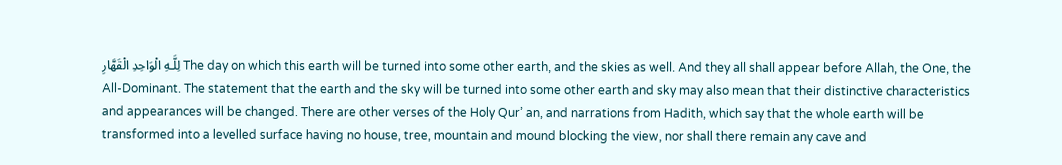لِلَّـهِ الْوَاحِدِ الْقَهَّارِ‌ The day on which this earth will be turned into some other earth, and the skies as well. And they all shall appear before Allah, the One, the All-Dominant. The statement that the earth and the sky will be turned into some other earth and sky may also mean that their distinctive characteristics and appearances will be changed. There are other verses of the Holy Qur’ an, and narrations from Hadith, which say that the whole earth will be transformed into a levelled surface having no house, tree, mountain and mound blocking the view, nor shall there remain any cave and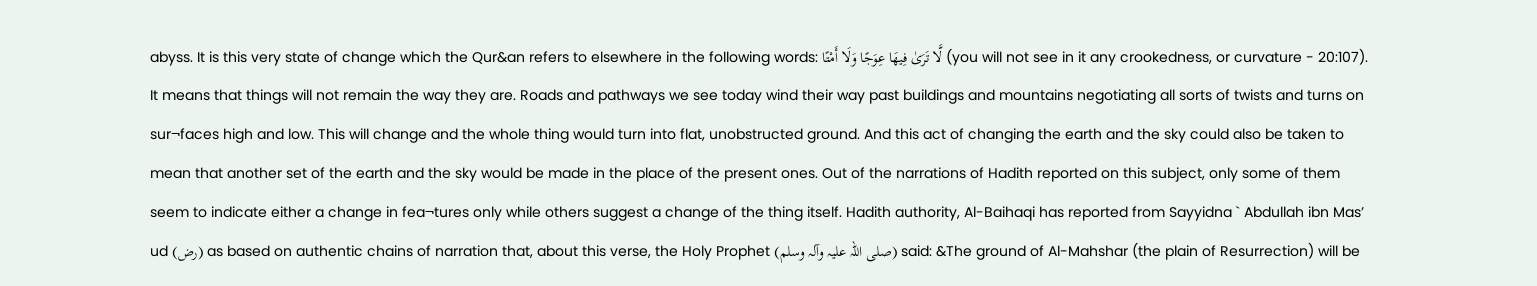abyss. It is this very state of change which the Qur&an refers to elsewhere in the following words: لَّا تَرَ‌ىٰ فِيهَا عِوَجًا وَلَا أَمْتًا (you will not see in it any crookedness, or curvature - 20:107). It means that things will not remain the way they are. Roads and pathways we see today wind their way past buildings and mountains negotiating all sorts of twists and turns on sur¬faces high and low. This will change and the whole thing would turn into flat, unobstructed ground. And this act of changing the earth and the sky could also be taken to mean that another set of the earth and the sky would be made in the place of the present ones. Out of the narrations of Hadith reported on this subject, only some of them seem to indicate either a change in fea¬tures only while others suggest a change of the thing itself. Hadith authority, Al-Baihaqi has reported from Sayyidna ` Abdullah ibn Mas’ ud (رض) as based on authentic chains of narration that, about this verse, the Holy Prophet (صلی اللہ علیہ وآلہ وسلم) said: &The ground of Al-Mahshar (the plain of Resurrection) will be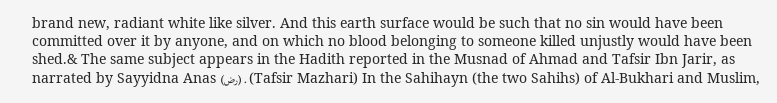brand new, radiant white like silver. And this earth surface would be such that no sin would have been committed over it by anyone, and on which no blood belonging to someone killed unjustly would have been shed.& The same subject appears in the Hadith reported in the Musnad of Ahmad and Tafsir Ibn Jarir, as narrated by Sayyidna Anas (رض) . (Tafsir Mazhari) In the Sahihayn (the two Sahihs) of Al-Bukhari and Muslim,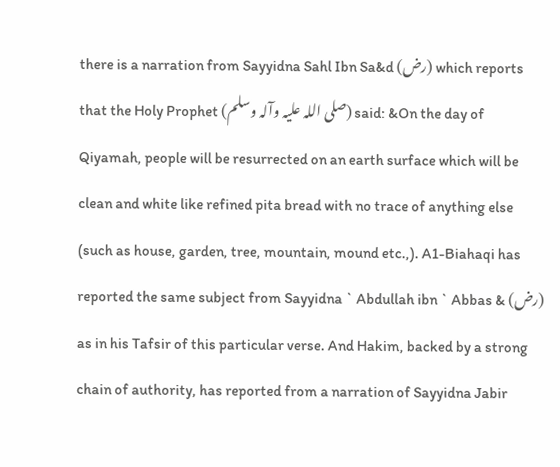there is a narration from Sayyidna Sahl Ibn Sa&d (رض) which reports that the Holy Prophet (صلی اللہ علیہ وآلہ وسلم) said: &On the day of Qiyamah, people will be resurrected on an earth surface which will be clean and white like refined pita bread with no trace of anything else (such as house, garden, tree, mountain, mound etc.,). A1-Biahaqi has reported the same subject from Sayyidna ` Abdullah ibn ` Abbas & (رض) as in his Tafsir of this particular verse. And Hakim, backed by a strong chain of authority, has reported from a narration of Sayyidna Jabir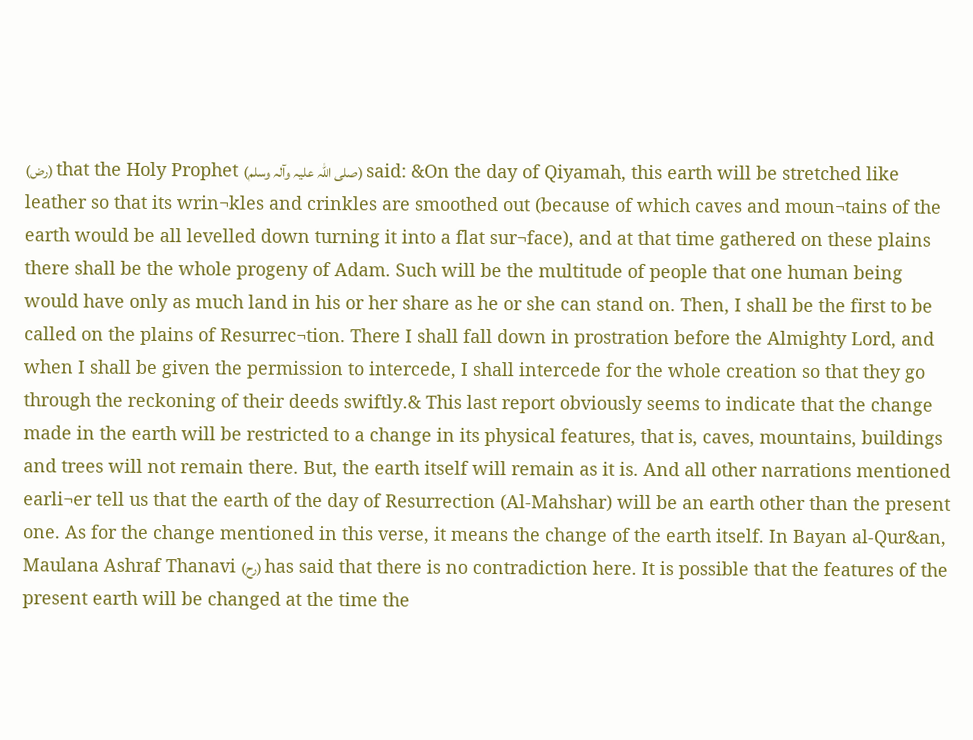(رض) that the Holy Prophet (صلی اللہ علیہ وآلہ وسلم) said: &On the day of Qiyamah, this earth will be stretched like leather so that its wrin¬kles and crinkles are smoothed out (because of which caves and moun¬tains of the earth would be all levelled down turning it into a flat sur¬face), and at that time gathered on these plains there shall be the whole progeny of Adam. Such will be the multitude of people that one human being would have only as much land in his or her share as he or she can stand on. Then, I shall be the first to be called on the plains of Resurrec¬tion. There I shall fall down in prostration before the Almighty Lord, and when I shall be given the permission to intercede, I shall intercede for the whole creation so that they go through the reckoning of their deeds swiftly.& This last report obviously seems to indicate that the change made in the earth will be restricted to a change in its physical features, that is, caves, mountains, buildings and trees will not remain there. But, the earth itself will remain as it is. And all other narrations mentioned earli¬er tell us that the earth of the day of Resurrection (Al-Mahshar) will be an earth other than the present one. As for the change mentioned in this verse, it means the change of the earth itself. In Bayan al-Qur&an, Maulana Ashraf Thanavi (رح) has said that there is no contradiction here. It is possible that the features of the present earth will be changed at the time the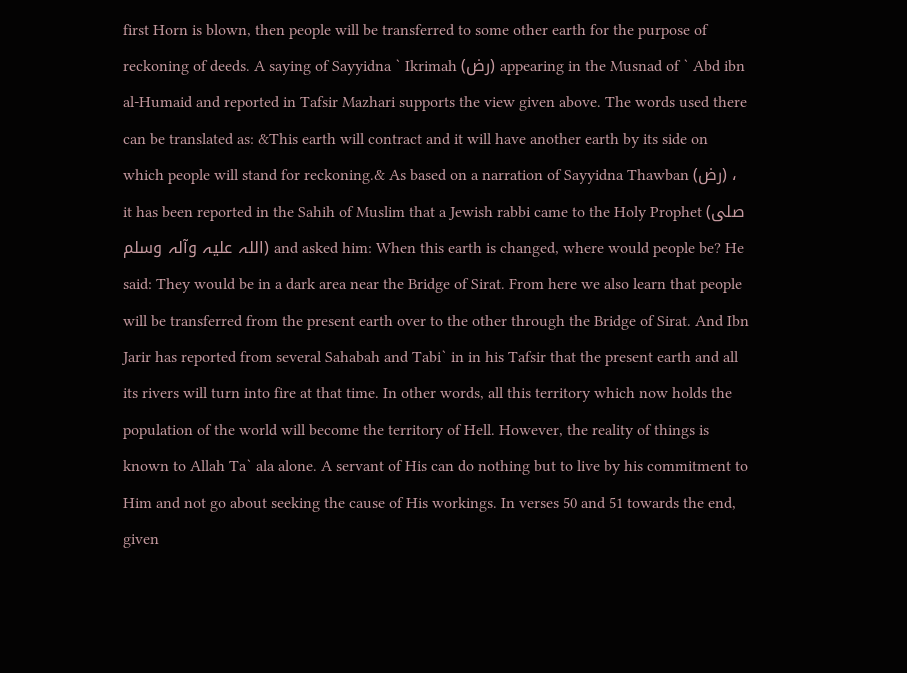first Horn is blown, then people will be transferred to some other earth for the purpose of reckoning of deeds. A saying of Sayyidna ` Ikrimah (رض) appearing in the Musnad of ` Abd ibn al-Humaid and reported in Tafsir Mazhari supports the view given above. The words used there can be translated as: &This earth will contract and it will have another earth by its side on which people will stand for reckoning.& As based on a narration of Sayyidna Thawban (رض) ، it has been reported in the Sahih of Muslim that a Jewish rabbi came to the Holy Prophet (صلی اللہ علیہ وآلہ وسلم) and asked him: When this earth is changed, where would people be? He said: They would be in a dark area near the Bridge of Sirat. From here we also learn that people will be transferred from the present earth over to the other through the Bridge of Sirat. And Ibn Jarir has reported from several Sahabah and Tabi` in in his Tafsir that the present earth and all its rivers will turn into fire at that time. In other words, all this territory which now holds the population of the world will become the territory of Hell. However, the reality of things is known to Allah Ta` ala alone. A servant of His can do nothing but to live by his commitment to Him and not go about seeking the cause of His workings. In verses 50 and 51 towards the end, given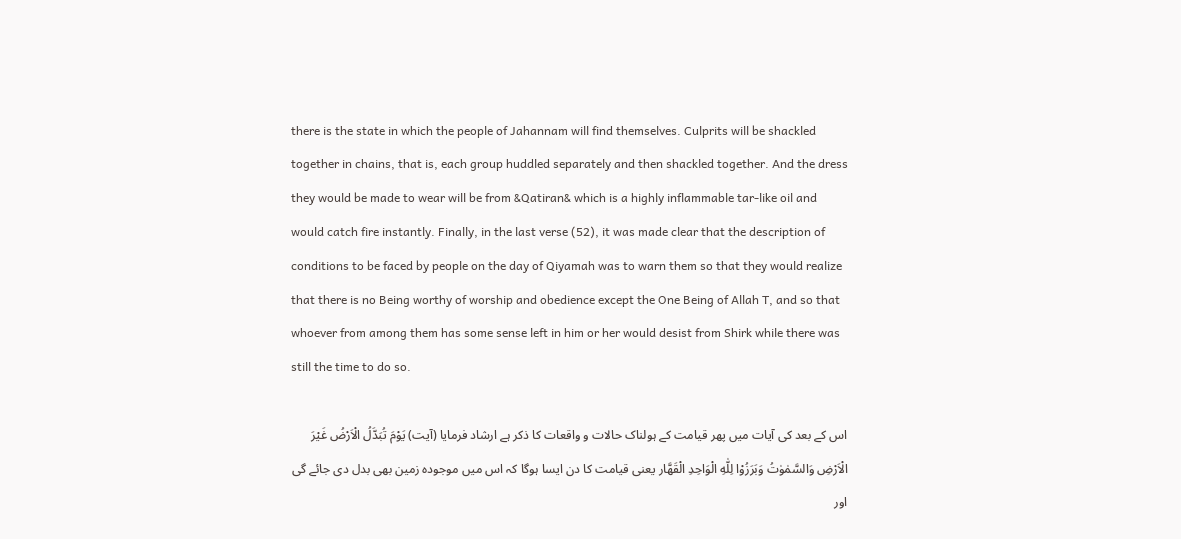there is the state in which the people of Jahannam will find themselves. Culprits will be shackled together in chains, that is, each group huddled separately and then shackled together. And the dress they would be made to wear will be from &Qatiran& which is a highly inflammable tar-like oil and would catch fire instantly. Finally, in the last verse (52), it was made clear that the description of conditions to be faced by people on the day of Qiyamah was to warn them so that they would realize that there is no Being worthy of worship and obedience except the One Being of Allah T, and so that whoever from among them has some sense left in him or her would desist from Shirk while there was still the time to do so.

اس کے بعد کی آیات میں پھر قیامت کے ہولناک حالات و واقعات کا ذکر ہے ارشاد فرمایا (آیت) يَوْمَ تُبَدَّلُ الْاَرْضُ غَيْرَ الْاَرْضِ وَالسَّمٰوٰتُ وَبَرَزُوْا لِلّٰهِ الْوَاحِدِ الْقَهَّار یعنی قیامت کا دن ایسا ہوگا کہ اس میں موجودہ زمین بھی بدل دی جائے گی اور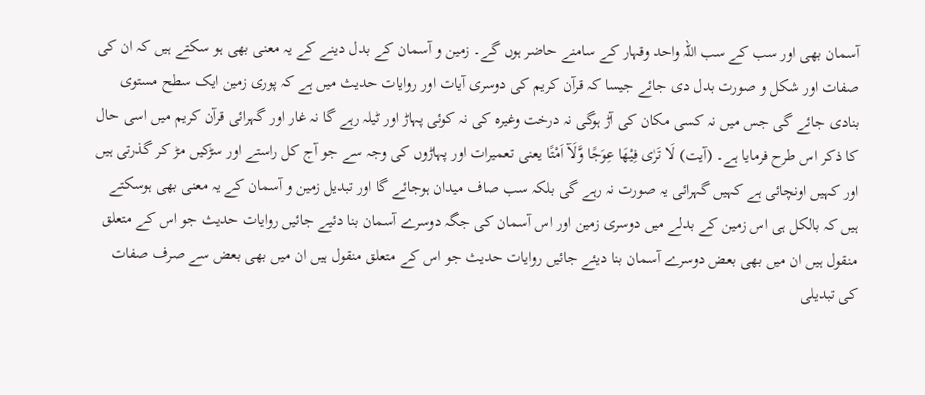آسمان بھی اور سب کے سب اللہ واحد وقہار کے سامنے حاضر ہوں گے۔ زمین و آسمان کے بدل دینے کے یہ معنی بھی ہو سکتے ہیں کہ ان کی صفات اور شکل و صورت بدل دی جائے جیسا کہ قرآن کریم کی دوسری آیات اور روایات حدیث میں ہے کہ پوری زمین ایک سطح مستوی بنادی جائے گی جس میں نہ کسی مکان کی آڑ ہوگی نہ درخت وغیرہ کی نہ کوئی پہاڑ اور ٹیلہ رہے گا نہ غار اور گہرائی قرآن کریم میں اسی حال کا ذکر اس طرح فرمایا ہے۔ (آیت) لَا تَرٰى فِيْهَا عِوَجًا وَّلَآ اَمْتًا یعنی تعمیرات اور پہاڑوں کی وجہ سے جو آج کل راستے اور سڑکیں مڑ کر گذرتی ہیں اور کہیں اونچائی ہے کہیں گہرائی یہ صورت نہ رہے گی بلکہ سب صاف میدان ہوجائے گا اور تبدیل زمین و آسمان کے یہ معنی بھی ہوسکتے ہیں کہ بالکل ہی اس زمین کے بدلے میں دوسری زمین اور اس آسمان کی جگہ دوسرے آسمان بنا دئیے جائیں روایات حدیث جو اس کے متعلق منقول ہیں ان میں بھی بعض دوسرے آسمان بنا دیئے جائیں روایات حدیث جو اس کے متعلق منقول ہیں ان میں بھی بعض سے صرف صفات کی تبدیلی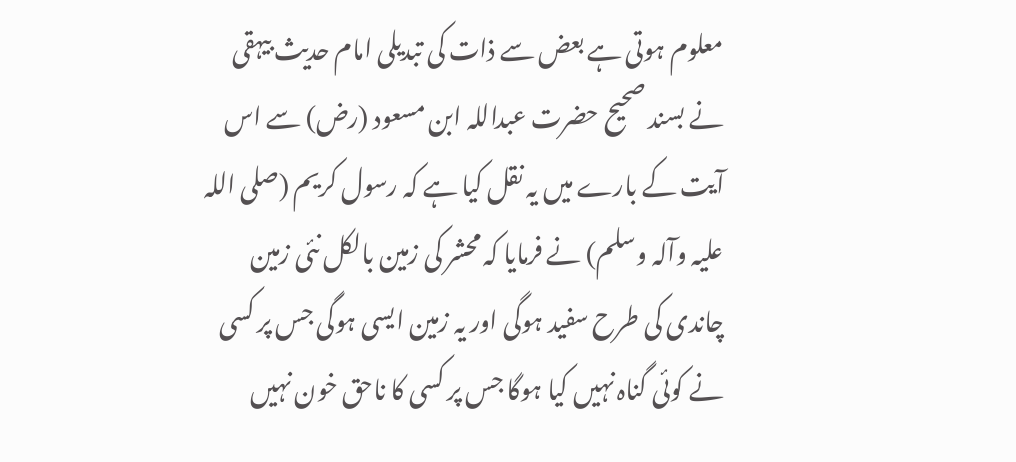معلوم ہوتی ہے بعض سے ذات کی تبدیلی امام حدیث بیہقی نے بسند صحیح حضرت عبداللہ ابن مسعود (رض) سے اس آیت کے بارے میں یہ نقل کیا ہے کہ رسول کریم (صلی اللہ علیہ وآلہ وسلم) نے فرمایا کہ محشر کی زمین بالکل نئی زمین چاندی کی طرح سفید ہوگی اور یہ زمین ایسی ہوگی جس پر کسی نے کوئی گناہ نہیں کیا ہوگا جس پر کسی کا ناحق خون نہیں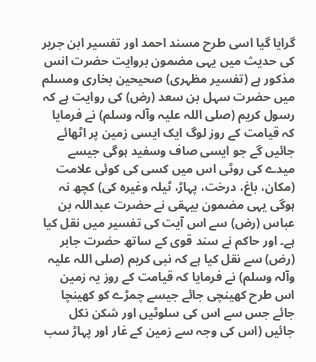گرایا گیا اسی طرح مسند احمد اور تفسیر ابن جریر کی حدیث میں یہی مضمون بروایت حضرت انس مذکور ہے (تفسیر مظہری) صحیحین بخاری ومسلم میں حضرت سہل بن سعد (رض) کی روایت ہے کہ رسول کریم (صلی اللہ علیہ وآلہ وسلم) نے فرمایا کہ قیامت کے روز لوگ ایک ایسی زمین پر اٹھائے جائیں گے جو ایسی صاف وسفید ہوگی جیسے میدے کی روٹی اس میں کسی کی کوئی علامت (مکان، باغ، درخت، پہاڑ، ٹیلہ وغیرہ کی) کچھ نہ ہوگی یہی مضمون بیہقی نے حضرت عبداللہ بن عباس (رض) سے اس آیت کی تفسیر میں نقل کیا ہے۔ اور حاکم نے سند قوی کے ساتھ حضرت جابر (رض) سے نقل کیا ہے کہ نبی کریم (صلی اللہ علیہ وآلہ وسلم) نے فرمایا کہ قیامت کے روز یہ زمین اس طرح کھینچی جائے جیسے چمڑے کو کھینچا جائے جس سے اس کی سلوٹیں اور شکن نکل جائیں (اس کی وجہ سے زمین کے غار اور پہاڑ سب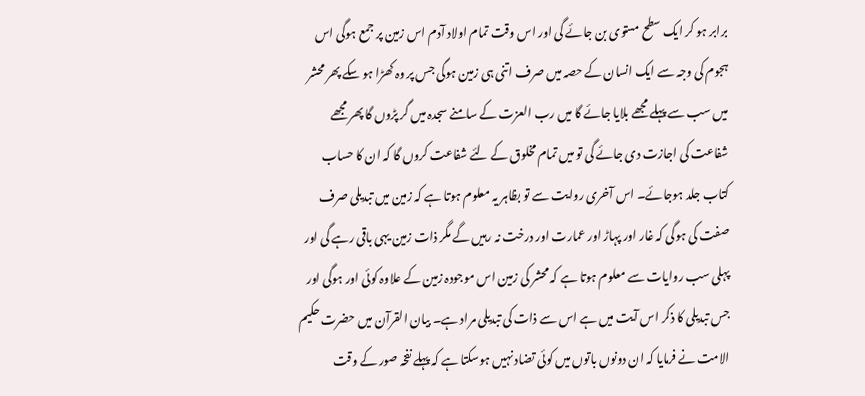برابر ہو کر ایک سطح مستوی بن جائے گی اور اس وقت تمام اولاد آدم اس زمین پر جمع ہوگی اس ہجوم کی وجہ سے ایک انسان کے حصہ میں صرف اتنی ہی زمین ہوگی جس پر وہ کھڑا ہو سکے پھر محشر میں سب سے پہلے مجھے بلایا جائے گا میں رب العزت کے سامنے سجدہ میں گر پڑوں گا پھر مجھے شفاعت کی اجازت دی جائے گی تو میں تمام مخلوق کے لئے شفاعت کروں گا کہ ان کا حساب کتاب جلد ہوجائے۔ اس آخری روایت سے تو بظاہر یہ معلوم ہوتا ہے کہ زمین میں تبدیلی صرف صفت کی ہوگی کہ غار اور پہاڑ اور عمارت اور درخت نہ رہیں گے مگر ذات زمین یہی باقی رہے گی اور پہلی سب روایات سے معلوم ہوتا ہے کہ محشر کی زمین اس موجودہ زمین کے علاوہ کوئی اور ہوگی اور جس تبدیلی کا ذکر اس آیت میں ہے اس سے ذات کی تبدیلی مراد ہے۔ بیان القرآن میں حضرت حکیم الامت نے فرمایا کہ ان دونوں باتوں میں کوئی تضاد نہیں ہوسکتا ہے کہ پہلے نفخہ صور کے وقت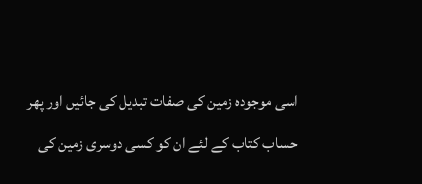اسی موجودہ زمین کی صفات تبدیل کی جائیں اور پھر حساب کتاب کے لئے ان کو کسی دوسری زمین کی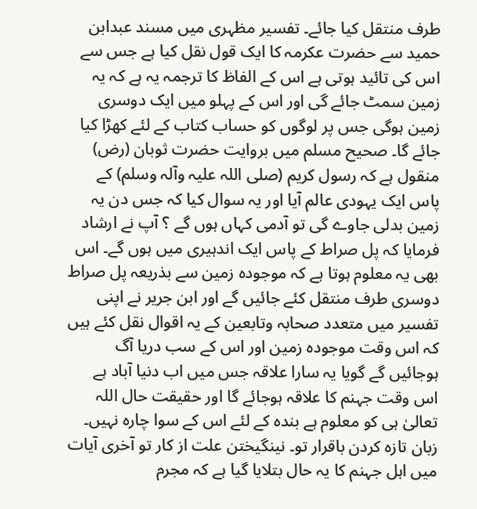طرف منتقل کیا جائے۔ تفسیر مظہری میں مسند عبدابن حمید سے حضرت عکرمہ کا ایک قول نقل کیا ہے جس سے اس کی تائید ہوتی ہے اس کے الفاظ کا ترجمہ یہ ہے کہ یہ زمین سمٹ جائے گی اور اس کے پہلو میں ایک دوسری زمین ہوگی جس پر لوگوں کو حساب کتاب کے لئے کھڑا کیا جائے گا۔ صحیح مسلم میں بروایت حضرت ثوبان (رض) منقول ہے کہ رسول کریم (صلی اللہ علیہ وآلہ وسلم) کے پاس ایک یہودی عالم آیا اور یہ سوال کیا کہ جس دن یہ زمین بدلی جاوے گی تو آدمی کہاں ہوں گے ؟ آپ نے ارشاد فرمایا کہ پل صراط کے پاس ایک اندہیری میں ہوں گے۔ اس بھی یہ معلوم ہوتا ہے کہ موجودہ زمین سے بذریعہ پل صراط دوسری طرف منتقل کئے جائیں گے اور ابن جریر نے اپنی تفسیر میں متعدد صحابہ وتابعین کے یہ اقوال نقل کئے ہیں کہ اس وقت موجودہ زمین اور اس کے سب دریا آگ ہوجائیں گے گویا یہ سارا علاقہ جس میں اب دنیا آباد ہے اس وقت جہنم کا علاقہ ہوجائے گا اور حقیقت حال اللہ تعالیٰ ہی کو معلوم ہے بندہ کے لئے اس کے سوا چارہ نہیں۔ زبان تازہ کردن باقرار تو۔ نینگیختن علت از کار تو آخری آیات میں اہل جہنم کا یہ حال بتلایا گیا ہے کہ مجرم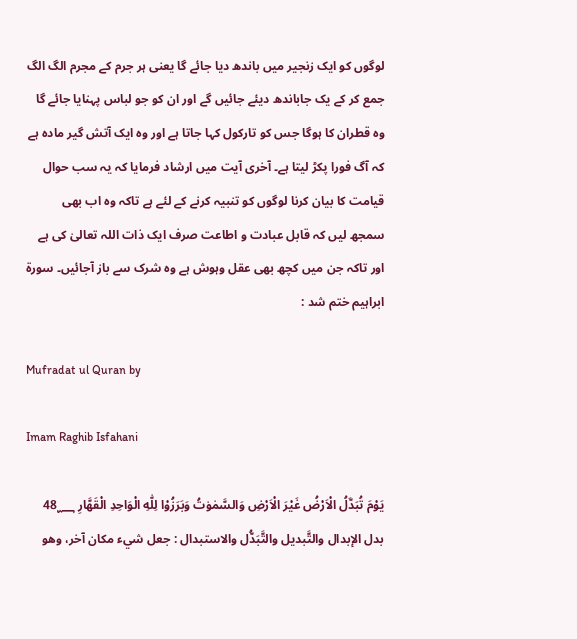لوگوں کو ایک زنجیر میں باندھ دیا جائے گا یعنی ہر جرم کے مجرم الگ الگ جمع کر کے یک جاباندھ دیئے جائیں گے اور ان کو جو لباس پہنایا جائے گا وہ قطران کا ہوگا جس کو تارکول کہا جاتا ہے اور وہ ایک آتش گیر مادہ ہے کہ آگ فورا پکڑ لیتا ہے۔ آخری آیت میں ارشاد فرمایا کہ یہ سب حوال قیامت کا بیان کرنا لوگوں کو تنبیہ کرنے کے لئے ہے تاکہ وہ اب بھی سمجھ لیں کہ قابل عبادت و اطاعت صرف ایک ذات اللہ تعالیٰ کی ہے اور تاکہ جن میں کچھ بھی عقل وہوش ہے وہ شرک سے باز آجائیں۔ سورة ابراہیم ختم شد :

Mufradat ul Quran by

Imam Raghib Isfahani

يَوْمَ تُبَدَّلُ الْاَرْضُ غَيْرَ الْاَرْضِ وَالسَّمٰوٰتُ وَبَرَزُوْا لِلّٰهِ الْوَاحِدِ الْقَهَّارِ 48؁ بدل الإبدال والتَّبدیل والتَّبَدُّل والاستبدال : جعل شيء مکان آخر، وهو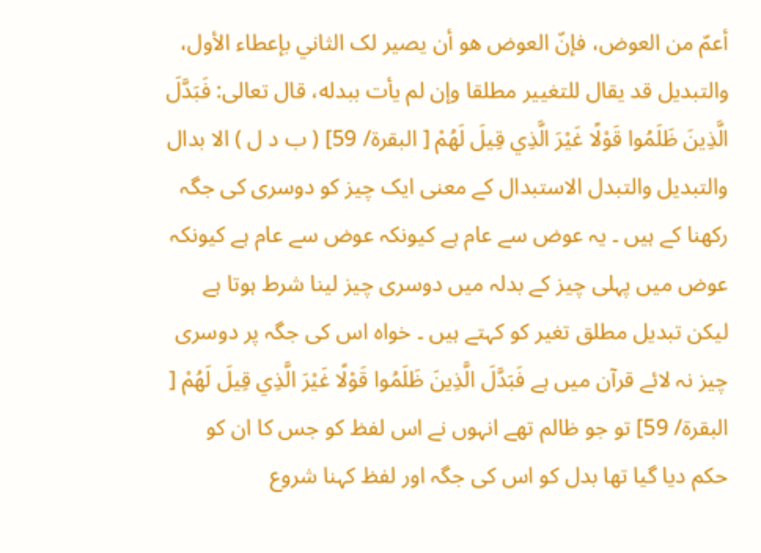أعمّ من العوض، فإنّ العوض هو أن يصير لک الثاني بإعطاء الأول، والتبدیل قد يقال للتغيير مطلقا وإن لم يأت ببدله، قال تعالی: فَبَدَّلَ الَّذِينَ ظَلَمُوا قَوْلًا غَيْرَ الَّذِي قِيلَ لَهُمْ [ البقرة/ 59] ( ب د ل ) الا بدال والتبدیل والتبدل الاستبدال کے معنی ایک چیز کو دوسری کی جگہ رکھنا کے ہیں ۔ یہ عوض سے عام ہے کیونکہ عوض سے عام ہے کیونکہ عوض میں پہلی چیز کے بدلہ میں دوسری چیز لینا شرط ہوتا ہے لیکن تبدیل مطلق تغیر کو کہتے ہیں ۔ خواہ اس کی جگہ پر دوسری چیز نہ لائے قرآن میں ہے فَبَدَّلَ الَّذِينَ ظَلَمُوا قَوْلًا غَيْرَ الَّذِي قِيلَ لَهُمْ [ البقرة/ 59] تو جو ظالم تھے انہوں نے اس لفظ کو جس کا ان کو حکم دیا گیا تھا بدل کو اس کی جگہ اور لفظ کہنا شروع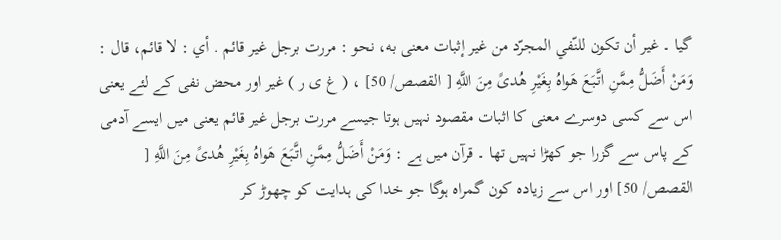گیا ۔ غير أن تکون للنّفي المجرّد من غير إثبات معنی به، نحو : مررت برجل غير قائم . أي : لا قائم، قال : وَمَنْ أَضَلُّ مِمَّنِ اتَّبَعَ هَواهُ بِغَيْرِ هُدىً مِنَ اللَّهِ [ القصص/ 50] ، ( غ ی ر ) غیر اور محض نفی کے لئے یعنی اس سے کسی دوسرے معنی کا اثبات مقصود نہیں ہوتا جیسے مررت برجل غیر قائم یعنی میں ایسے آدمی کے پاس سے گزرا جو کھڑا نہیں تھا ۔ قرآن میں ہے : وَمَنْ أَضَلُّ مِمَّنِ اتَّبَعَ هَواهُ بِغَيْرِ هُدىً مِنَ اللَّهِ [ القصص/ 50] اور اس سے زیادہ کون گمراہ ہوگا جو خدا کی ہدایت کو چھوڑ کر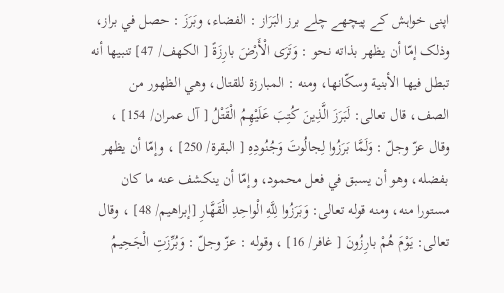اپنی خواہش کے پیچھے چلے برز البَرَاز : الفضاء، وبَرَزَ : حصل في براز، وذلک إمّا أن يظهر بذاته نحو : وَتَرَى الْأَرْضَ بارِزَةً [ الكهف/ 47] تنبيها أنه تبطل فيها الأبنية وسكّانها، ومنه : المبارزة للقتال، وهي الظهور من الصف، قال تعالی: لَبَرَزَ الَّذِينَ كُتِبَ عَلَيْهِمُ الْقَتْلُ [ آل عمران/ 154] ، وقال عزّ وجلّ : وَلَمَّا بَرَزُوا لِجالُوتَ وَجُنُودِهِ [ البقرة/ 250] ، وإمّا أن يظهر بفضله، وهو أن يسبق في فعل محمود، وإمّا أن ينكشف عنه ما کان مستورا منه، ومنه قوله تعالی: وَبَرَزُوا لِلَّهِ الْواحِدِ الْقَهَّارِ [إبراهيم/ 48] ، وقال تعالی: يَوْمَ هُمْ بارِزُونَ [ غافر/ 16] ، وقوله : عزّ وجلّ : وَبُرِّزَتِ الْجَحِيمُ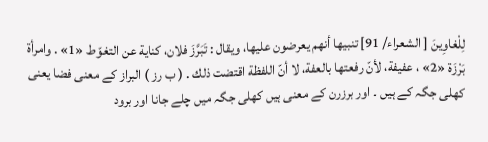لِلْغاوِينَ [ الشعراء/ 91] تنبيها أنهم يعرضون عليها، ويقال : تَبَرَّزَ فلان، كناية عن التغوّط «1» . وامرأة بَرْزَة «2» ، عفیفة، لأنّ رفعتها بالعفة، لا أنّ اللفظة اقتضت ذلك . ( ب رز ) البراز کے معنی فضا یعنی کھلی جگہ کے ہیں ۔ اور برزرن کے معنی ہیں کھلی جگہ میں چلے جانا اور برود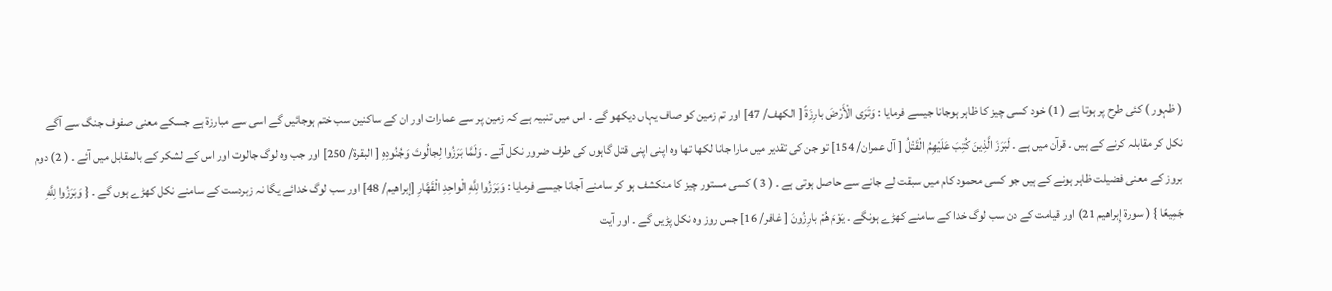( ظہور ) کئی طرح پر ہوتا ہے ( 1) خود کسی چیز کا ظاہر ہوجانا جیسے فرمایا : وَتَرَى الْأَرْضَ بارِزَةً [ الكهف/ 47] اور تم زمین کو صاف یہاں دیکھو گے ۔ اس میں تنبیہ ہے کہ زمین پر سے عمارات اور ان کے ساکنین سب ختم ہوجائیں گے اسی سے مبارزۃ ہے جسکے معنی صفوف جنگ سے آگے نکل کر مقابلہ کرنے کے ہیں ۔ قرآن میں ہے ۔ لَبَرَزَ الَّذِينَ كُتِبَ عَلَيْهِمُ الْقَتْلُ [ آل عمران/ 154] تو جن کی تقدیر میں مارا جانا لکھا تھا وہ اپنی اپنی قتل گاہوں کی طرف ضرور نکل آتے ۔ وَلَمَّا بَرَزُوا لِجالُوتَ وَجُنُودِهِ [ البقرة/ 250] اور جب وہ لوگ جالوت اور اس کے لشکر کے بالمقابل میں آئے ۔ ( 2) دوم بروز کے معنی فضیلت ظاہر ہونے کے ہیں جو کسی محمود کام میں سبقت لے جانے سے حاصل ہوتی ہے ۔ ( 3 ) کسی مستور چیز کا منکشف ہو کر سامنے آجانا جیسے فرمایا : وَبَرَزُوا لِلَّهِ الْواحِدِ الْقَهَّارِ [إبراهيم/ 48] اور سب لوگ خدائے یگا نہ زبردست کے سامنے نکل کھڑے ہوں گے ۔ { وَبَرَزُوا لِلَّهِ جَمِيعًا } ( سورة إِبراهيم 21) اور قیامت کے دن سب لوگ خدا کے سامنے کھڑے ہونگے ۔ يَوْمَ هُمْ بارِزُونَ [ غافر/ 16] جس روز وہ نکل پڑیں گے ۔ اور آیت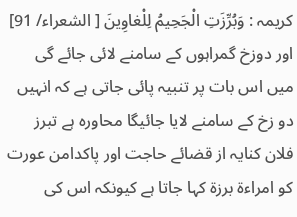کریمہ : وَبُرِّزَتِ الْجَحِيمُ لِلْغاوِينَ [ الشعراء/ 91] اور دوزخ گمراہوں کے سامنے لائی جائے گی میں اس بات پر تنبیہ پائی جاتی ہے کہ انہیں دو زخ کے سامنے لایا جائیگا محاورہ ہے تبرز فلان کنایہ از قضائے حاجت اور پاکدامن عورت کو امراءۃ برزۃ کہا جاتا ہے کیونکہ اس کی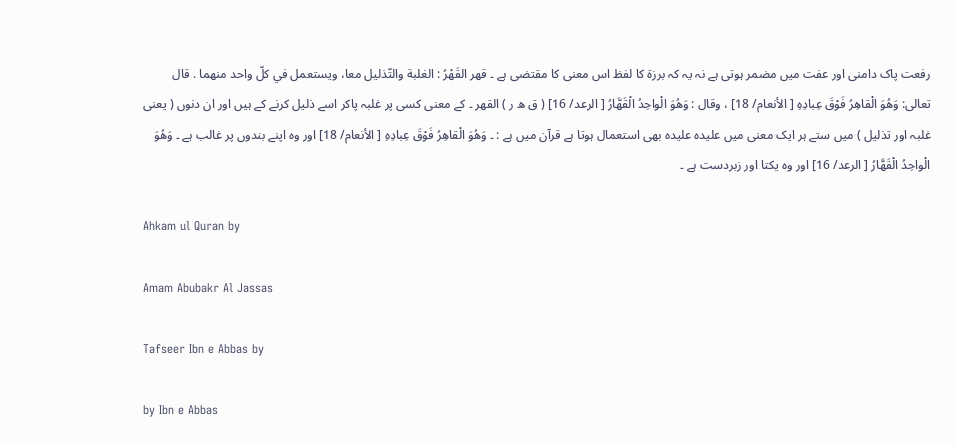رفعت پاک دامنی اور عفت میں مضمر ہوتی ہے نہ یہ کہ برزۃ کا لفظ اس معنی کا مقتضی ہے ۔ قهر القَهْرُ : الغلبة والتّذلیل معا، ويستعمل في كلّ واحد منهما . قال تعالی: وَهُوَ الْقاهِرُ فَوْقَ عِبادِهِ [ الأنعام/ 18] ، وقال : وَهُوَ الْواحِدُ الْقَهَّارُ [ الرعد/ 16] ( ق ھ ر ) القھر ۔ کے معنی کسی پر غلبہ پاکر اسے ذلیل کرنے کے ہیں اور ان دنوں ( یعنی غلبہ اور تذلیل ) میں ستے ہر ایک معنی میں علیدہ علیدہ بھی استعمال ہوتا ہے قرآن میں ہے : ۔ وَهُوَ الْقاهِرُ فَوْقَ عِبادِهِ [ الأنعام/ 18] اور وہ اپنے بندوں پر غالب ہے ۔ وَهُوَ الْواحِدُ الْقَهَّارُ [ الرعد/ 16] اور وہ یکتا اور زبردست ہے ۔

Ahkam ul Quran by

Amam Abubakr Al Jassas

Tafseer Ibn e Abbas by

by Ibn e Abbas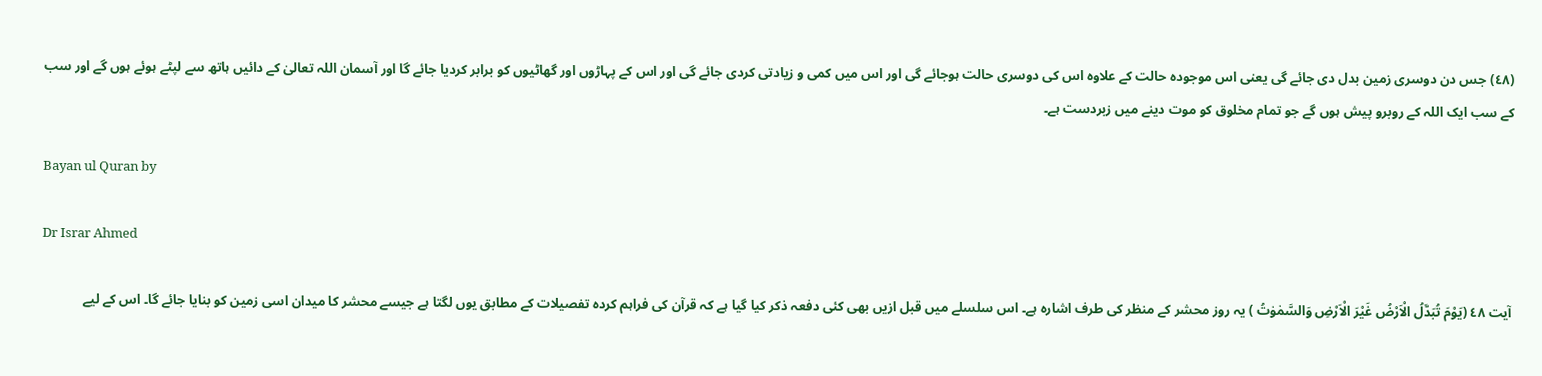(٤٨) جس دن دوسری زمین بدل دی جائے گی یعنی اس موجودہ حالت کے علاوہ اس کی دوسری حالت ہوجائے گی اور اس میں کمی و زیادتی کردی جائے گی اور اس کے پہاڑوں اور گھاٹیوں کو برابر کردیا جائے گا اور آسمان اللہ تعالیٰ کے دائیں ہاتھ سے لپٹے ہوئے ہوں گے اور سب کے سب ایک اللہ کے روبرو پیش ہوں گے جو تمام مخلوق کو موت دینے میں زبردست ہے۔

Bayan ul Quran by

Dr Israr Ahmed

آیت ٤٨ (يَوْمَ تُبَدَّلُ الْاَرْضُ غَيْرَ الْاَرْضِ وَالسَّمٰوٰتُ ) یہ روز محشر کے منظر کی طرف اشارہ ہے۔ اس سلسلے میں قبل ازیں بھی کئی دفعہ ذکر کیا گیا ہے کہ قرآن کی فراہم کردہ تفصیلات کے مطابق یوں لگتا ہے جیسے محشر کا میدان اسی زمین کو بنایا جائے گا۔ اس کے لیے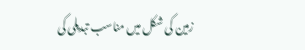زمین کی شکل میں مناسب تبدیلی کی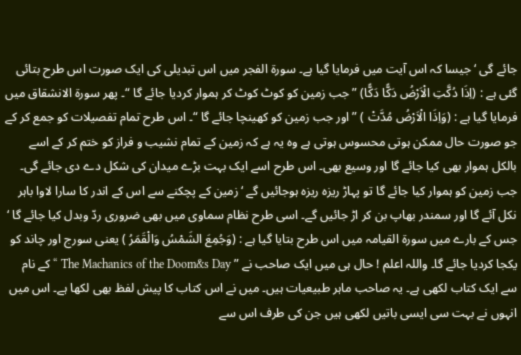جائے گی ‘ جیسا کہ اس آیت میں فرمایا گیا ہے۔ سورة الفجر میں اس تبدیلی کی ایک صورت اس طرح بتائی گئی ہے : (اِذَا دُکَّتِ الْاَرْضُ دَکًّا دَکًّا) ” جب زمین کو کوٹ کوٹ کر ہموار کردیا جائے گا “۔ پھر سورة الانشقاق میں فرمایا گیا ہے : (وَاِذَا الْاَرْضُ مُدَّتْ ) ” اور جب زمین کو کھینچا جائے گا “۔ اس طرح تمام تفصیلات کو جمع کر کے جو صورت حال ممکن ہوتی محسوس ہوتی ہے وہ یہ ہے کہ زمین کے تمام نشیب و فراز کو ختم کر کے اسے بالکل ہموار بھی کیا جائے گا اور وسیع بھی۔ اس طرح اسے ایک بہت بڑے میدان کی شکل دے دی جائے گی۔ جب زمین کو ہموار کیا جائے گا تو پہاڑ ریزہ ریزہ ہوجائیں گے ‘ زمین کے پچکنے سے اس کے اندر کا سارا لاوا باہر نکل آئے گا اور سمندر بھاپ بن کر اڑ جائیں گے۔ اسی طرح نظام سماوی میں بھی ضروری ردّ وبدل کیا جائے گا ‘ جس کے بارے میں سورة القیامہ میں اس طرح بتایا گیا ہے : (وَجُمِعَ الشَمْسُ وَالْقَمَرُ ) یعنی سورج اور چاند کو یکجا کردیا جائے گا۔ واللہ اعلم ! حال ہی میں ایک صاحب نے ” The Machanics of the Doom&s Day “ کے نام سے ایک کتاب لکھی ہے۔ یہ صاحب ماہر طبیعیات ہیں۔ میں نے اس کتاب کا پیش لفظ بھی لکھا ہے۔ اس میں انہوں نے بہت سی ایسی باتیں لکھی ہیں جن کی طرف اس سے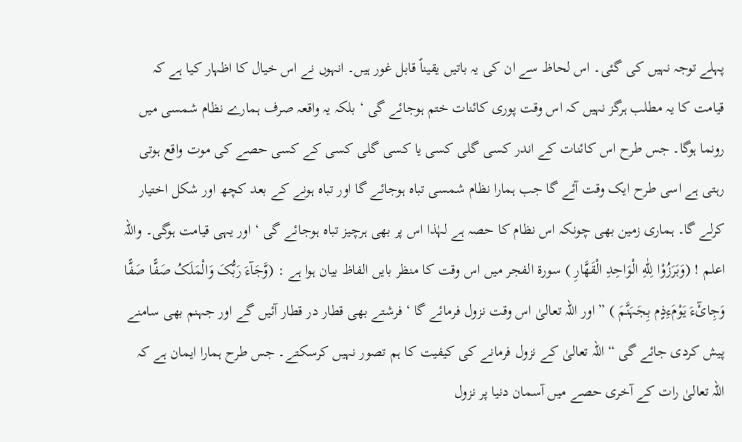پہلے توجہ نہیں کی گئی۔ اس لحاظ سے ان کی یہ باتیں یقیناً قابل غور ہیں۔ انہوں نے اس خیال کا اظہار کیا ہے کہ قیامت کا یہ مطلب ہرگز نہیں کہ اس وقت پوری کائنات ختم ہوجائے گی ‘ بلکہ یہ واقعہ صرف ہمارے نظام شمسی میں رونما ہوگا۔ جس طرح اس کائنات کے اندر کسی گلی کسی یا کسی گلی کسی کے کسی حصے کی موت واقع ہوتی رہتی ہے اسی طرح ایک وقت آئے گا جب ہمارا نظام شمسی تباہ ہوجائے گا اور تباہ ہونے کے بعد کچھ اور شکل اختیار کرلے گا۔ ہماری زمین بھی چونکہ اس نظام کا حصہ ہے لہٰذا اس پر بھی ہرچیز تباہ ہوجائے گی ‘ اور یہی قیامت ہوگی۔ واللہ اعلم ! (وَبَرَزُوْا لِلّٰهِ الْوَاحِدِ الْقَهَّارِ ) سورۃ الفجر میں اس وقت کا منظر بایں الفاظ بیان ہوا ہے : (وَّجَآءَ رَبُّکَ وَالْمَلَکُ صَفًّا صَفًّا وَجِایْٓءَ یَوْمَءِذٍم بِجَہَنَّمَ ) ” اور اللہ تعالیٰ اس وقت نزول فرمائے گا ‘ فرشتے بھی قطار در قطار آئیں گے اور جہنم بھی سامنے پیش کردی جائے گی “ اللہ تعالیٰ کے نزول فرمانے کی کیفیت کا ہم تصور نہیں کرسکتے۔ جس طرح ہمارا ایمان ہے کہ اللہ تعالیٰ رات کے آخری حصے میں آسمان دنیا پر نزول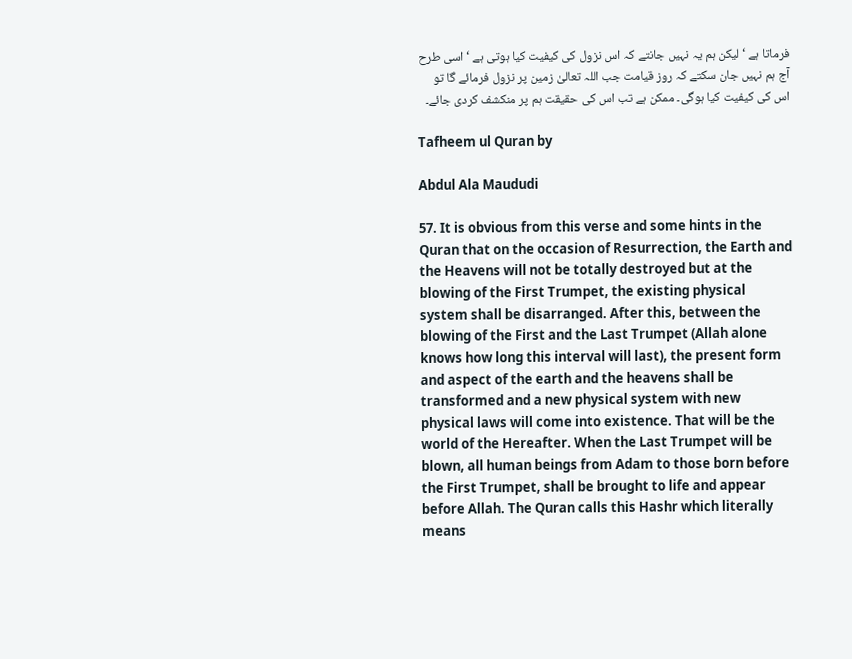فرماتا ہے ‘ لیکن ہم یہ نہیں جانتے کہ اس نزول کی کیفیت کیا ہوتی ہے ‘ اسی طرح آج ہم نہیں جان سکتے کہ روز قیامت جب اللہ تعالیٰ زمین پر نزول فرمائے گا تو اس کی کیفیت کیا ہوگی۔ ممکن ہے تب اس کی حقیقت ہم پر منکشف کردی جائے۔

Tafheem ul Quran by

Abdul Ala Maududi

57. It is obvious from this verse and some hints in the Quran that on the occasion of Resurrection, the Earth and the Heavens will not be totally destroyed but at the blowing of the First Trumpet, the existing physical system shall be disarranged. After this, between the blowing of the First and the Last Trumpet (Allah alone knows how long this interval will last), the present form and aspect of the earth and the heavens shall be transformed and a new physical system with new physical laws will come into existence. That will be the world of the Hereafter. When the Last Trumpet will be blown, all human beings from Adam to those born before the First Trumpet, shall be brought to life and appear before Allah. The Quran calls this Hashr which literally means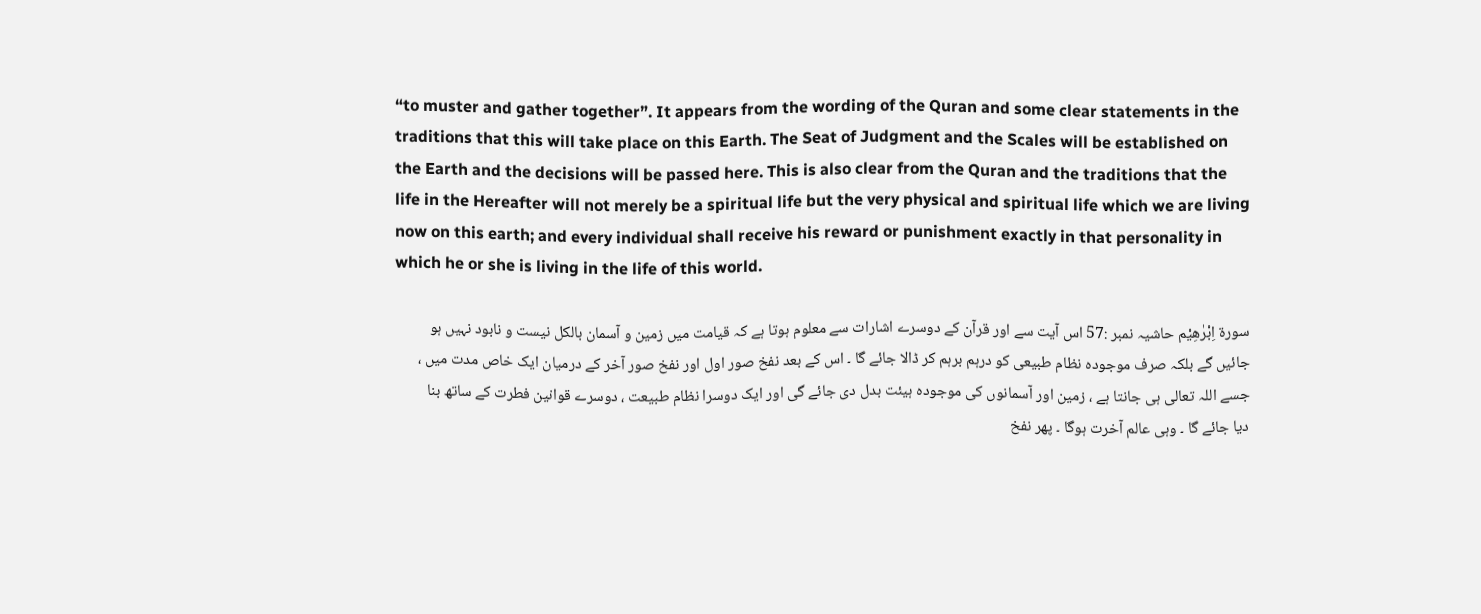“to muster and gather together”. It appears from the wording of the Quran and some clear statements in the traditions that this will take place on this Earth. The Seat of Judgment and the Scales will be established on the Earth and the decisions will be passed here. This is also clear from the Quran and the traditions that the life in the Hereafter will not merely be a spiritual life but the very physical and spiritual life which we are living now on this earth; and every individual shall receive his reward or punishment exactly in that personality in which he or she is living in the life of this world.

سورة اِبْرٰهِیْم حاشیہ نمبر :57 اس آیت سے اور قرآن کے دوسرے اشارات سے معلوم ہوتا ہے کہ قیامت میں زمین و آسمان بالکل نیست و نابود نہیں ہو جائیں گے بلکہ صرف موجودہ نظام طبیعی کو درہم برہم کر ڈالا جائے گا ۔ اس کے بعد نفخ صور اول اور نفخ صور آخر کے درمیان ایک خاص مدت میں ، جسے اللہ تعالی ہی جانتا ہے ، زمین اور آسمانوں کی موجودہ ہیئت بدل دی جائے گی اور ایک دوسرا نظام طبیعت ، دوسرے قوانین فطرت کے ساتھ بنا دیا جائے گا ۔ وہی عالم آخرت ہوگا ۔ پھر نفخ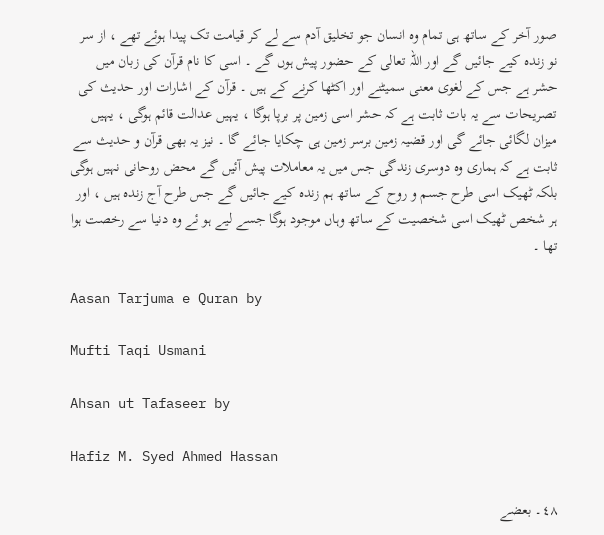صور آخر کے ساتھ ہی تمام وہ انسان جو تخلیق آدم سے لے کر قیامت تک پیدا ہوئے تھے ، از سر نو زندہ کیے جائیں گے اور اللہ تعالی کے حضور پیش ہوں گے ۔ اسی کا نام قرآن کی زبان میں حشر ہے جس کے لغوی معنی سمیٹنے اور اکٹھا کرنے کے ہیں ۔ قرآن کے اشارات اور حدیث کی تصریحات سے یہ بات ثابت ہے کہ حشر اسی زمین پر برپا ہوگا ، یہیں عدالت قائم ہوگی ، یہیں میزان لگائی جائے گی اور قضیہ زمین برسر زمین ہی چکایا جائے گا ۔ نیز یہ بھی قرآن و حدیث سے ثابت ہے کہ ہماری وہ دوسری زندگی جس میں یہ معاملات پیش آئیں گے محض روحانی نہیں ہوگی بلکہ ٹھیک اسی طرح جسم و روح کے ساتھ ہم زندہ کیے جائیں گے جس طرح آج زندہ ہیں ، اور ہر شخص ٹھیک اسی شخصیت کے ساتھ وہاں موجود ہوگا جسے لیے ہو ئے وہ دنیا سے رخصت ہوا تھا ۔

Aasan Tarjuma e Quran by

Mufti Taqi Usmani

Ahsan ut Tafaseer by

Hafiz M. Syed Ahmed Hassan

٤٨۔ بعضے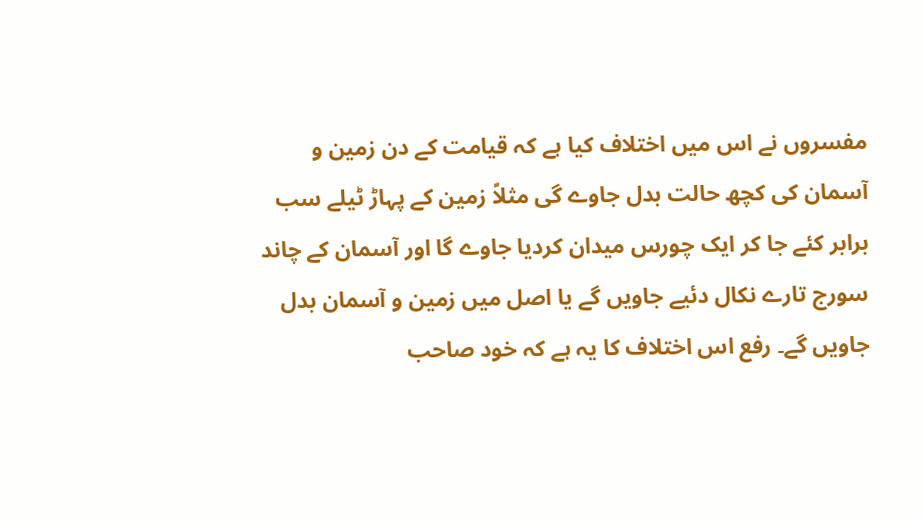مفسروں نے اس میں اختلاف کیا ہے کہ قیامت کے دن زمین و آسمان کی کچھ حالت بدل جاوے گی مثلاً زمین کے پہاڑ ٹیلے سب برابر کئے جا کر ایک چورس میدان کردیا جاوے گا اور آسمان کے چاند سورج تارے نکال دئیے جاویں گے یا اصل میں زمین و آسمان بدل جاویں گے۔ رفع اس اختلاف کا یہ ہے کہ خود صاحب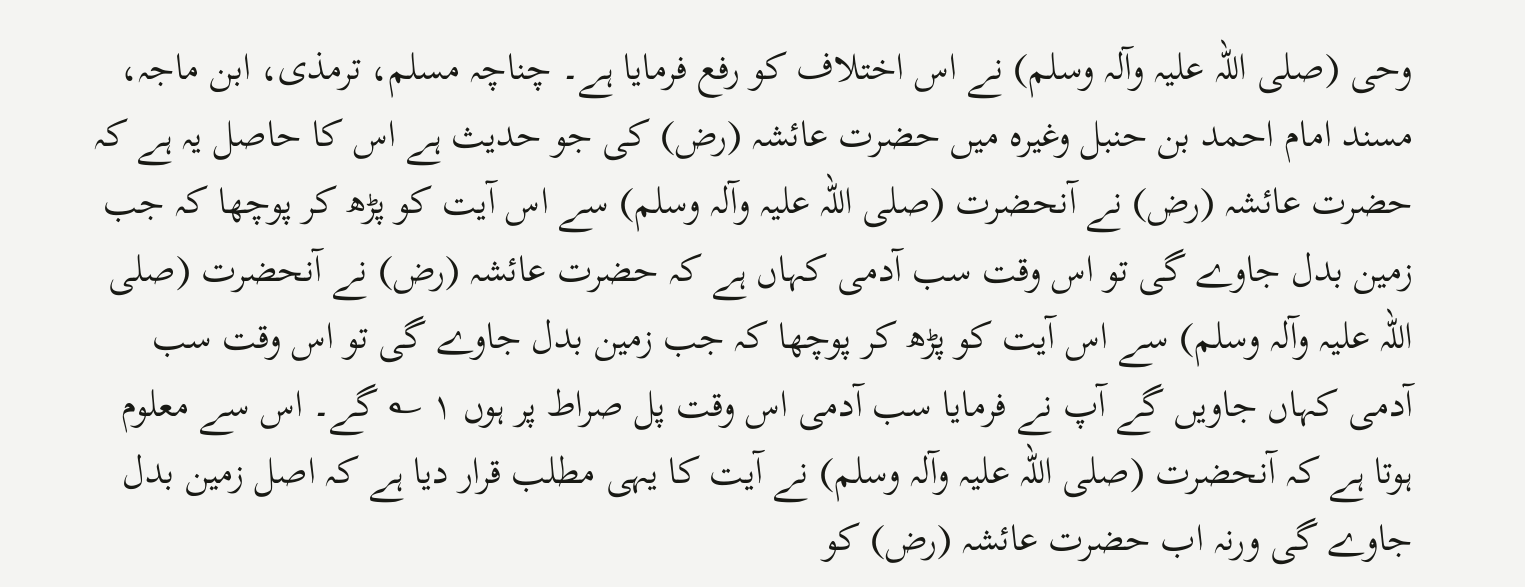وحی (صلی اللہ علیہ وآلہ وسلم) نے اس اختلاف کو رفع فرمایا ہے۔ چناچہ مسلم، ترمذی، ابن ماجہ، مسند امام احمد بن حنبل وغیرہ میں حضرت عائشہ (رض) کی جو حدیث ہے اس کا حاصل یہ ہے کہ حضرت عائشہ (رض) نے آنحضرت (صلی اللہ علیہ وآلہ وسلم) سے اس آیت کو پڑھ کر پوچھا کہ جب زمین بدل جاوے گی تو اس وقت سب آدمی کہاں ہے کہ حضرت عائشہ (رض) نے آنحضرت (صلی اللہ علیہ وآلہ وسلم) سے اس آیت کو پڑھ کر پوچھا کہ جب زمین بدل جاوے گی تو اس وقت سب آدمی کہاں جاویں گے آپ نے فرمایا سب آدمی اس وقت پل صراط پر ہوں ١ ؎ گے۔ اس سے معلوم ہوتا ہے کہ آنحضرت (صلی اللہ علیہ وآلہ وسلم) نے آیت کا یہی مطلب قرار دیا ہے کہ اصل زمین بدل جاوے گی ورنہ اب حضرت عائشہ (رض) کو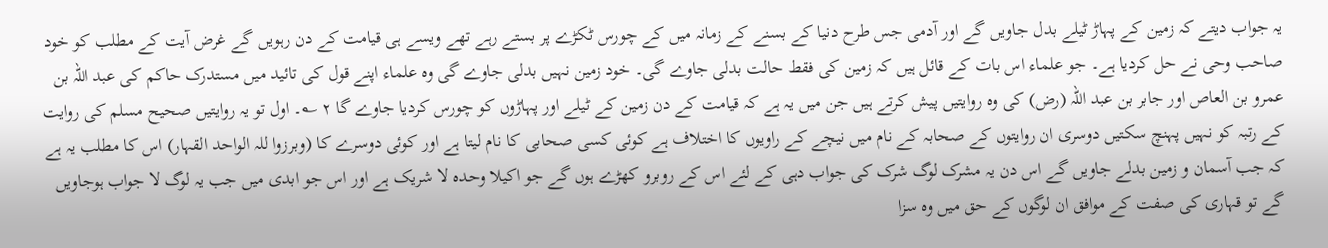یہ جواب دیتے کہ زمین کے پہاڑ ٹیلے بدل جاویں گے اور آدمی جس طرح دنیا کے بسنے کے زمانہ میں کے چورس ٹکڑے پر بستے رہے تھے ویسے ہی قیامت کے دن رہویں گے غرض آیت کے مطلب کو خود صاحب وحی نے حل کردیا ہے۔ جو علماء اس بات کے قائل ہیں کہ زمین کی فقط حالت بدلی جاوے گی۔ خود زمین نہیں بدلی جاوے گی وہ علماء اپنے قول کی تائید میں مستدرک حاکم کی عبد اللہ بن عمرو بن العاص اور جابر بن عبد اللہ (رض) کی وہ روایتیں پیش کرتے ہیں جن میں یہ ہے کہ قیامت کے دن زمین کے ٹیلے اور پہاڑوں کو چورس کردیا جاوے گا ٢ ؎۔ اول تو یہ روایتیں صحیح مسلم کی روایت کے رتبہ کو نہیں پہنچ سکتیں دوسری ان روایتوں کے صحابہ کے نام میں نیچے کے راویوں کا اختلاف ہے کوئی کسی صحابی کا نام لیتا ہے اور کوئی دوسرے کا (وبرزوا للہ الواحد القہار) اس کا مطلب یہ ہے کہ جب آسمان و زمین بدلے جاویں گے اس دن یہ مشرک لوگ شرک کی جواب دہی کے لئے اس کے روبرو کھڑے ہوں گے جو اکیلا وحدہ لا شریک ہے اور اس جو ابدی میں جب یہ لوگ لا جواب ہوجاویں گے تو قہاری کی صفت کے موافق ان لوگوں کے حق میں وہ سزا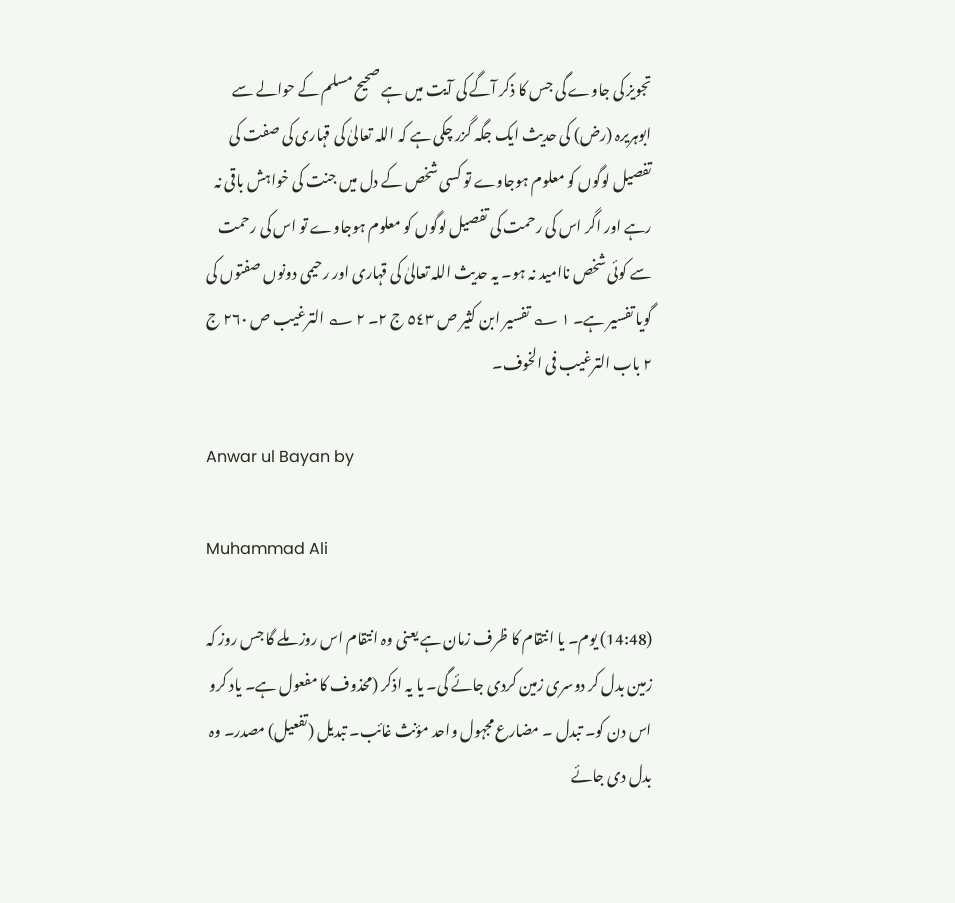تجویز کی جاوے گی جس کا ذکر آگے کی آیت میں ہے صحیح مسلم کے حوالے سے ابوہریرہ (رض) کی حدیث ایک جگہ گزر چکی ہے کہ اللہ تعالیٰ کی قہاری کی صفت کی تفصیل لوگوں کو معلوم ہوجاوے تو کسی شخص کے دل میں جنت کی خواہش باقی نہ رہے اور اگر اس کی رحمت کی تفصیل لوگوں کو معلوم ہوجاوے تو اس کی رحمت سے کوئی شخص ناامید نہ ہو۔ یہ حدیث اللہ تعالیٰ کی قہاری اور رحیمی دونوں صفتوں کی گویا تفسیر ہے۔ ١ ؎ تفسیر ابن کثیر ص ٥٤٣ ج ٢۔ ٢ ؎ الترغیب ص ٢٦٠ ج ٢ باب الترغیب فی الخوف۔

Anwar ul Bayan by

Muhammad Ali

(14:48) یوم۔ یا انتقام کا ظرف زمان ہے یعنی وہ انتقام اس روز ملے گا جس روز کہ زمین بدل کر دوسری زمین کردی جائے گی۔ یا یہ اذکر (محذوف کا مفعول ہے۔ یاد کرو اس دن کو۔ تبدل ۔ مضارع مجہول واحد مؤنث غائب۔ تبدیل (تفعیل) مصدر۔ وہ بدل دی جائے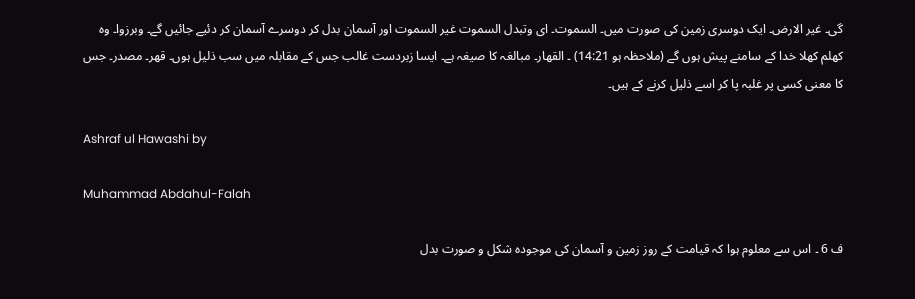گی۔ غیر الارض۔ ایک دوسری زمین کی صورت میں۔ السموت۔ ای وتبدل السموت غیر السموت اور آسمان بدل کر دوسرے آسمان کر دئیے جائیں گے۔ وبرزوا۔ وہ کھلم کھلا خدا کے سامنے پیش ہوں گے (ملاحظہ ہو 14:21) ۔ القھار۔ مبالغہ کا صیغہ ہے۔ ایسا زبردست غالب جس کے مقابلہ میں سب ذلیل ہوں۔ قھر۔ مصدر۔ جس کا معنی کسی پر غلبہ پا کر اسے ذلیل کرنے کے ہیں۔

Ashraf ul Hawashi by

Muhammad Abdahul-Falah

ف 6 ۔ اس سے معلوم ہوا کہ قیامت کے روز زمین و آسمان کی موجودہ شکل و صورت بدل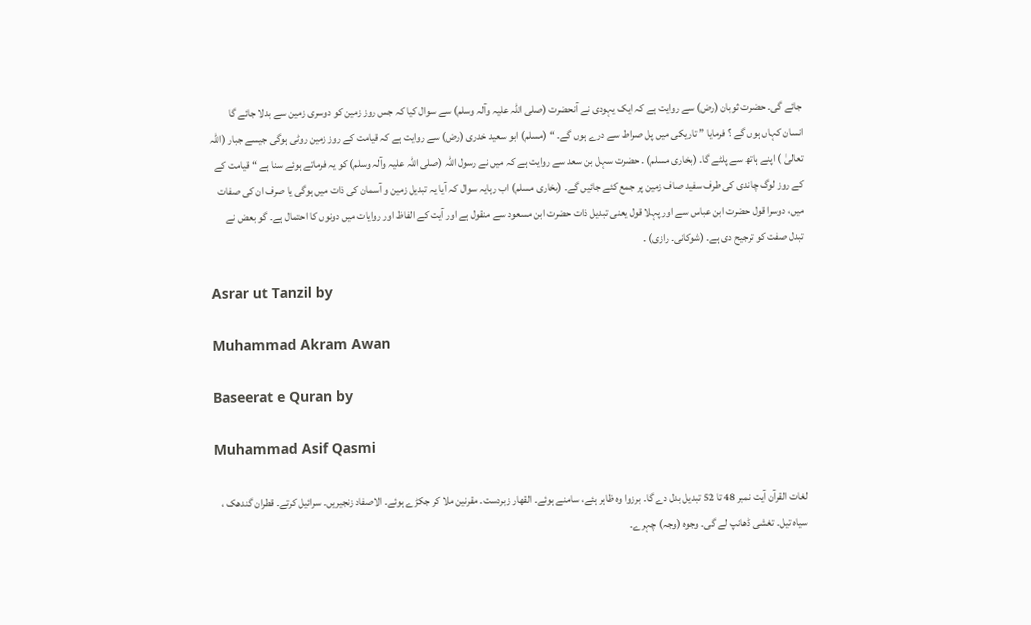جائے گی۔ حضرت ثوبان (رض) سے روایت ہے کہ ایک یہودی نے آنحضرت (صلی اللہ علیہ وآلہ وسلم) سے سوال کیا کہ جس روز زمین کو دوسری زمین سے بدلا جائے گا انسان کہاں ہوں گے ؟ فرمایا ” تاریکی میں پل صراط سے درے ہوں گے۔ “ (مسلم) ابو سعید خدری (رض) سے روایت ہے کہ قیامت کے روز زمین روٹی ہوگی جیسے جبار (اللہ تعالیٰ ) اپنے ہاتھ سے پلٹے گا۔ (بخاری مسلم) ۔ حضرت سہل بن سعد سے روایت ہے کہ میں نے رسول اللہ (صلی اللہ علیہ وآلہ وسلم) کو یہ فرماتے ہوئے سنا ہے “ قیامت کے کے روز لوگ چاندی کی طرف سفید صاف زمین پر جمع کئے جائیں گے۔ (بخاری مسلم) اب رہایہ سوال کہ آیا یہ تبدیل زمین و آسمان کی ذات میں ہوگی یا صرف ان کی صفات میں، دوسرا قول حضرت ابن عباس سے اور پہلا قول یعنی تبدیل ذات حضرت ابن مسعود سے منقول ہے اور آیت کے الفاظ اور روایات میں دونوں کا احتمال ہے۔ گو بعض نے تبدل صفت کو ترجیح دی ہے۔ (شوکانی۔ رازی) ۔

Asrar ut Tanzil by

Muhammad Akram Awan

Baseerat e Quran by

Muhammad Asif Qasmi

لغات القرآن آیت نمبر 48 تا 52 تبدیل بدل دے گا۔ برزوا وہ ظاہر ہئے، سامنے ہوئے۔ القھار زبردست۔ مقرنین ملا کر جکڑے ہوئے۔ الاصفاد زنجیریں۔ سرائیل کرتے۔ قطران گندھک ، سیاہ تیل۔ تغشی ڈھانپ لے گی۔ وجوہ (وجہ) چہرے۔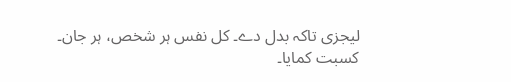لیجزی تاکہ بدل دے۔ کل نفس ہر شخص، ہر جان۔ کسبت کمایا۔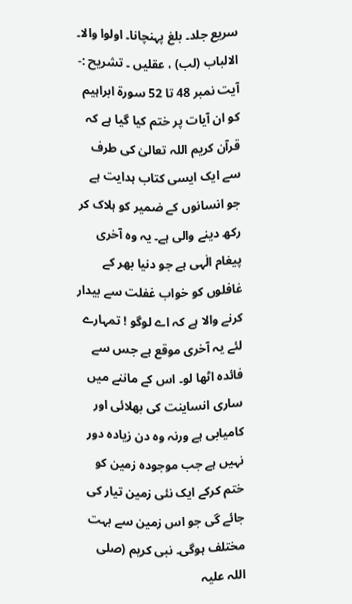سریع جلد۔ بلغ پہنچانا۔ اولوا والا۔ الالباب (لب) ، عقلیں ۔ تشریح :- آیت نمبر 48 تا 52 سورة ابراہیم کو ان آیات پر ختم کیا گیا ہے کہ قرآن کریم اللہ تعالیٰ کی طرف سے ایک ایسی کتاب ہدایت ہے جو انسانوں کے ضمیر کو ہلاک کر رکھ دینے والی ہے۔ یہ وہ آخری پیغام الٰہی ہے جو دنیا بھر کے غافلوں کو خواب غفلت سے بیدار کرنے والا ہے کہ اے لوگو ! تمہارے لئے یہ آخری موقع ہے جس سے فائدہ اٹھا لو۔ اس کے ماننے میں ساری انساینت کی بھلائی اور کامیابی ہے ورنہ وہ دن زیادہ دور نہیں ہے جب موجودہ زمین کو ختم کرکے ایک نئی زمین تیار کی جائے گی جو اس زمین سے بہت مختلف ہوگی۔ نبی کریم (صلی اللہ علیہ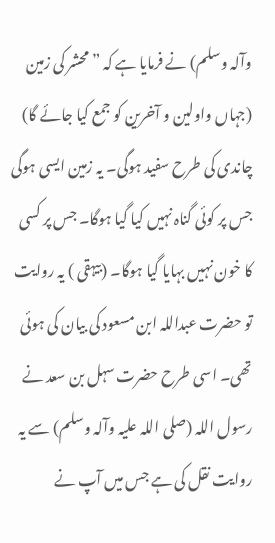وآلہ وسلم) نے فرمایا ہے کہ ” محشر کی زمین (جہاں واولین و آخرین کو جمع کیا جائے گا) چاندی کی طرح سفید ہوگی۔ یہ زمین ایسی ہوگی جس پر کوئی گناہ نہیں کیا گیا ہوگا۔ جس پر کسی کا خون نہیں بہایا گیا ہوگا۔ (بیہقی ) یہ روایت تو حضرت عبداللہ ابن مسعود کی بیان کی ہوئی تھی۔ اسی طرح حضرت سہل بن سعد نے رسول اللہ (صلی اللہ علیہ وآلہ وسلم) سے یہ روایت نقل کی ہے جس میں آپ نے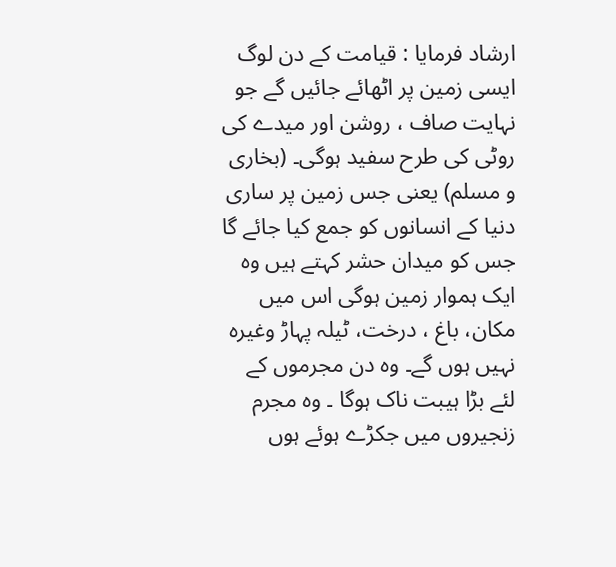ارشاد فرمایا : قیامت کے دن لوگ ایسی زمین پر اٹھائے جائیں گے جو نہایت صاف ، روشن اور میدے کی روٹی کی طرح سفید ہوگی۔ (بخاری و مسلم) یعنی جس زمین پر ساری دنیا کے انسانوں کو جمع کیا جائے گا جس کو میدان حشر کہتے ہیں وہ ایک ہموار زمین ہوگی اس میں مکان، باغ ، درخت، ٹیلہ پہاڑ وغیرہ نہیں ہوں گے۔ وہ دن مجرموں کے لئے بڑا ہیبت ناک ہوگا ۔ وہ مجرم زنجیروں میں جکڑے ہوئے ہوں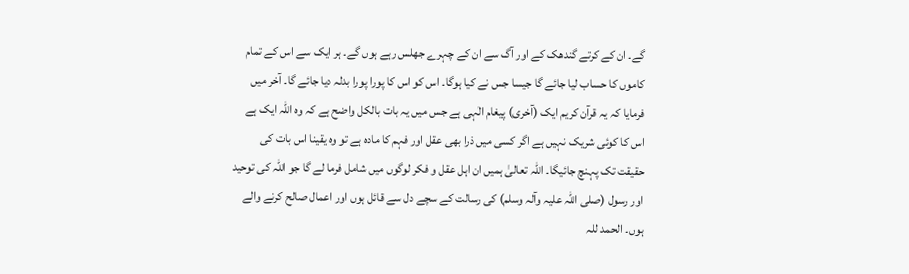گے۔ ان کے کرتے گندھک کے اور آگ سے ان کے چہرے جھلس رہے ہوں گے۔ ہر ایک سے اس کے تمام کاموں کا حساب لیا جائے گا جیسا جس نے کیا ہوگا۔ اس کو اس کا پورا پورا بدلہ دیا جائے گا۔ آخر میں فرمایا کہ یہ قرآن کریم ایک (آخری) پیغام الٰہی ہے جس میں یہ بات بالکل واضح ہے کہ وہ اللہ ایک ہے اس کا کوئی شریک نہیں ہے اگر کسی میں ذرا بھی عقل اور فہم کا مادہ ہے تو وہ یقینا اس بات کی حقیقت تک پہنچ جائیگا۔ اللہ تعالیٰ ہمیں ان اہل عقل و فکر لوگوں میں شامل فرما لے گا جو اللہ کی توحید اور رسول (صلی اللہ علیہ وآلہ وسلم) کی رسالت کے سچے دل سے قائل ہوں اور اعمال صالح کرنے والے ہوں۔ الحمد للہ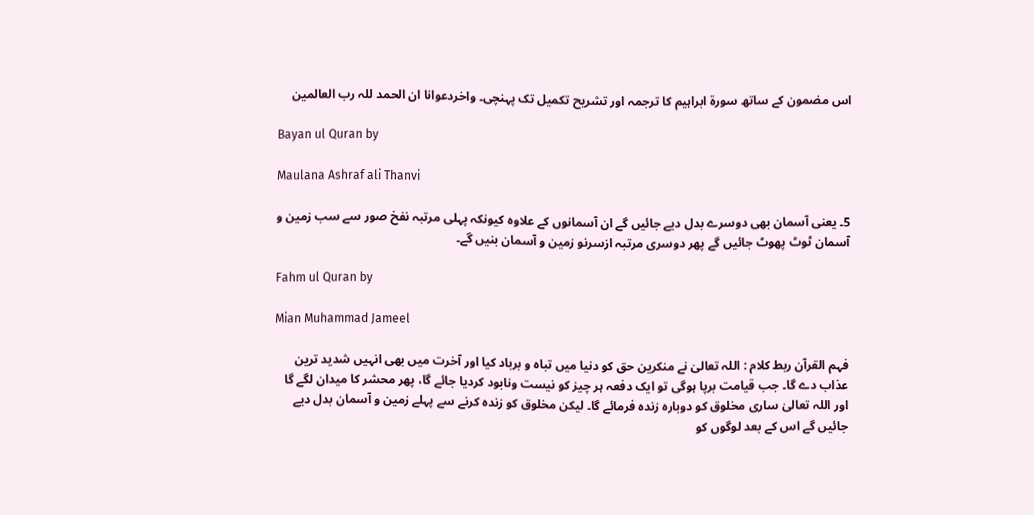اس مضمون کے ساتھ سورة ابراہیم کا ترجمہ اور تشریح تکمیل تک پہنچی۔ واخردعوانا ان الحمد للہ رب العالمین

Bayan ul Quran by

Maulana Ashraf ali Thanvi

5۔ یعنی آسمان بھی دوسرے بدل دیے جائیں گے ان آسمانوں کے علاوہ کیونکہ پہلی مرتبہ نفخ صور سے سب زمین و آسمان ٹوٹ پھوٹ جائیں گے پھر دوسری مرتبہ ازسرنو زمین و آسمان بنیں گے۔

Fahm ul Quran by

Mian Muhammad Jameel

فہم القرآن ربط کلام : اللہ تعالیٰ نے منکرین حق کو دنیا میں تباہ و برباد کیا اور آخرت میں بھی انہیں شدید ترین عذاب دے گا۔ جب قیامت برپا ہوگی تو ایک دفعہ ہر چیز کو نیست ونابود کردیا جائے گا، پھر محشر کا میدان لگے گا اور اللہ تعالیٰ ساری مخلوق کو دوبارہ زندہ فرمائے گا۔ لیکن مخلوق کو زندہ کرنے سے پہلے زمین و آسمان بدل دیے جائیں گے اس کے بعد لوگوں کو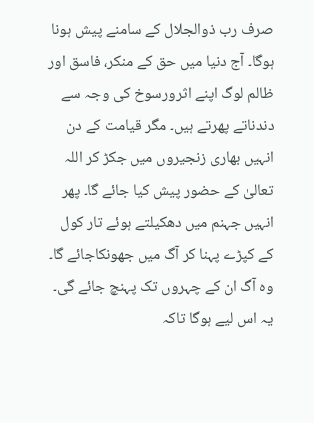صرف رب ذوالجلال کے سامنے پیش ہونا ہوگا۔ آج دنیا میں حق کے منکر، فاسق اور ظالم لوگ اپنے اثرورسوخ کی وجہ سے دندناتے پھرتے ہیں۔ مگر قیامت کے دن انہیں بھاری زنجیروں میں جکڑ کر اللہ تعالیٰ کے حضور پیش کیا جائے گا۔ پھر انہیں جہنم میں دھکیلتے ہوئے تار کول کے کپڑے پہنا کر آگ میں جھونکاجائے گا۔ وہ آگ ان کے چہروں تک پہنچ جائے گی۔ یہ اس لیے ہوگا تاکہ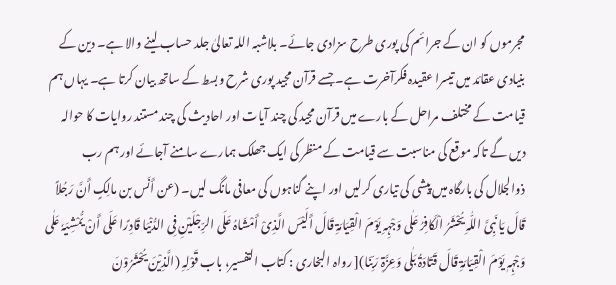مجرموں کو ان کے جرائم کی پوری طرح سزادی جائے۔ بلاشبہ اللہ تعالیٰ جلد حساب لینے والا ہے۔ دین کے بنیادی عقائد میں تیسرا عقیدہ فکرآخرت ہے۔ جسے قرآن مجید پوری شرح وبسط کے ساتھ بیان کرتا ہے۔ یہاں ہم قیامت کے مختلف مراحل کے بارے میں قرآن مجید کی چند آیات اور احادیث کی چند مستند روایات کا حوالہ دیں گے تاکہ موقع کی مناسبت سے قیامت کے منظر کی ایک جھلک ہمارے سامنے آجائے اور ہم رب ذوالجلال کی بارگاہ میں پیشی کی تیاری کرلیں اور اپنے گناہوں کی معافی مانگ لیں۔ (عن أَنَس بن مالِکٍ أَنَّ رَجُلاً قَالَ یَا نَبِیَّ اللّٰہِ یُحْشَرُ الْکَافِرُ عَلٰی وَجْہِہِ یَوْمَ الْقِیَامَۃِ قَالَ أَلَیْسَ الَّذِیْ أَمْشَاہُ عَلَی الرِّجْلَیْنِ فِی الدُّنْیَا قَادِرًا عَلَی أَنْ یُّمْشِیَہٗ عَلٰی وَجْہِہٖ یَوْمَ الْقِیَامَۃِ قَالَ قَتَادَۃُ بَلٰی وَعِزَّۃِ رَبِّنَا)[ رواہ البخاری : کتاب التفسیر، باب قَوْلِہِ (الَّذِیْنَ یُحْشَرُوْنَ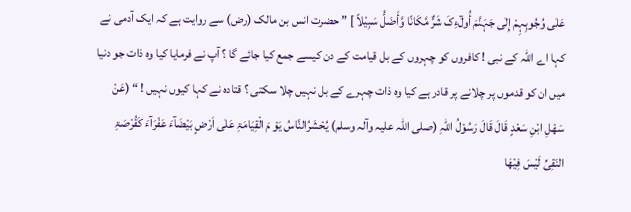عَلٰی وُجُوہِہِمْ إِلٰی جَہَنَّمَ أُولٰٓءِکَ شَرٌّ مَّکَانًا وَّأَضَلُّ سَبِیْلاً ] ” حضرت انس بن مالک (رض) سے روایت ہے کہ ایک آدمی نے کہا اے اللہ کے نبی ! کافروں کو چہروں کے بل قیامت کے دن کیسے جمع کیا جائے گا ؟ آپ نے فرمایا کیا وہ ذات جو دنیا میں ان کو قدموں پر چلانے پر قادر ہے کیا وہ ذات چہرے کے بل نہیں چلا سکتی ؟ قتادہ نے کہا کیوں نہیں ! “ (عَنْ سَھْلِ ابْنِ سَعْدٍ قَالَ قَالَ رَسُوْلُ اللّٰہِ (صلی اللہ علیہ وآلہ وسلم) یُحْشَرُالنَّاسُ یَوْ مَ الْقِیَامَۃِ عَلٰی اَرْضٍ بَیْضَآءَ عَفْرَآءَ کَقُرْصَۃِ النَقِیِّ لَیْسَ فِیْھَا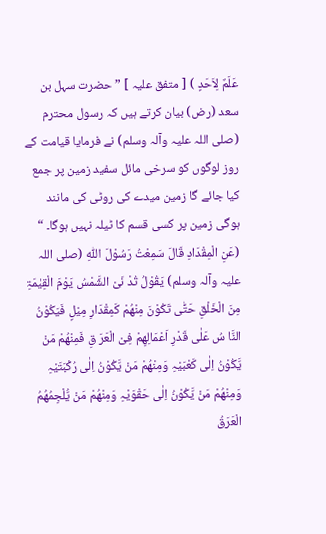عَلَمٌ لِاَحَدٍ ) [ متفق علیہ ] ” حضرت سہل بن سعد (رض) بیان کرتے ہیں کہ رسول محترم (صلی اللہ علیہ وآلہ وسلم) نے فرمایا قیامت کے روز لوگوں کو سرخی مائل سفید زمین پر جمع کیا جائے گا زمین میدے کی روٹی کی مانند ہوگی زمین پر کسی قسم کا ٹیلہ نہیں ہوگا۔ “ (عَنِ الْمِقْدَادِ قَالَ سَمِعْتُ رَسُوْلَ اللّٰہِ (صلی اللہ علیہ وآلہ وسلم) یَقُوْلُ تُدْ نَیْ الشَّمْسُ یَوْمَ الْقِیٰمَۃِ مِنَ الْخَلْقِ حَتّٰی تَکُوْنَ مِنْھُمْ کَمِقْدَارِ مِیْلٍ فَیَکُوْنُ النَّا سُ عَلٰی قَدْرِ اَعْمَالِھِمْ فِیْ الْعَرَ قِ فَمِنْھُمْ مَنْ یَّکُوْنُ اِلٰی کَعْبَیْہِ وَمِنْھُمْ مَنْ یَّکُوْنُ اِلٰی رُکْبَتَیْہِ وَمِنْھُمْ مَنْ یَّکُوْنُ اِلٰی حَقْوَیْہِ وَمِنْھُمْ مَنْ یُّلْجِمُھُمُ الْعَرَقُ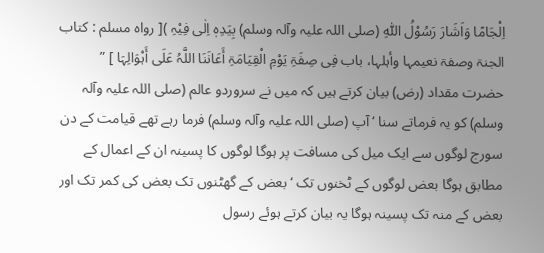اِلْجَامًا وَاَشَارَ رَسُوْلُ اللّٰہِ (صلی اللہ علیہ وآلہ وسلم) بِیَدِہٖ اِلٰی فِیْہِ )[ رواہ مسلم : کتاب الجنۃ وصفۃ نعیمہا وأہلہا، باب فِی صِفَۃِ یَوْمِ الْقِیَامَۃِ أَعَانَنَا اللَّہُ عَلَی أَہْوَالِہَا ] ” حضرت مقداد (رض) بیان کرتے ہیں کہ میں نے سروردو عالم (صلی اللہ علیہ وآلہ وسلم) کو یہ فرماتے سنا ‘ آپ (صلی اللہ علیہ وآلہ وسلم) فرما رہے تھے قیامت کے دن سورج لوگوں سے ایک میل کی مسافت پر ہوگا لوگوں کا پسینہ ان کے اعمال کے مطابق ہوگا بعض لوگوں کے ٹخنوں تک ‘ بعض کے گھٹنوں تک بعض کی کمر تک اور بعض کے منہ تک پسینہ ہوگا یہ بیان کرتے ہوئے رسول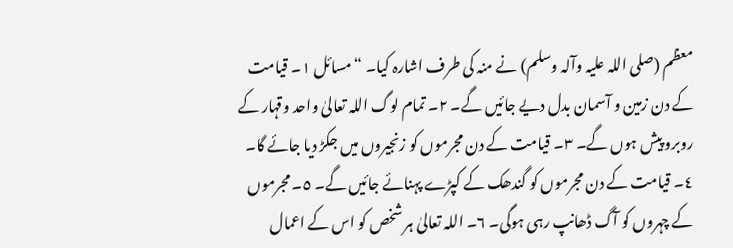معظم (صلی اللہ علیہ وآلہ وسلم) نے منہ کی طرف اشارہ کیا۔ “ مسائل ١۔ قیامت کے دن زمین و آسمان بدل دیے جائیں گے۔ ٢۔ تمام لوگ اللہ تعالیٰ واحد وقہار کے روبرو پیش ہوں گے۔ ٣۔ قیامت کے دن مجرموں کو زنجیروں میں جکڑ دیا جائے گا۔ ٤۔ قیامت کے دن مجرموں کو گندھک کے کپڑے پہنائے جائیں گے۔ ٥۔ مجرموں کے چہروں کو آگ ڈھانپ رہی ہوگی۔ ٦۔ اللہ تعالیٰ ہر شخص کو اس کے اعمال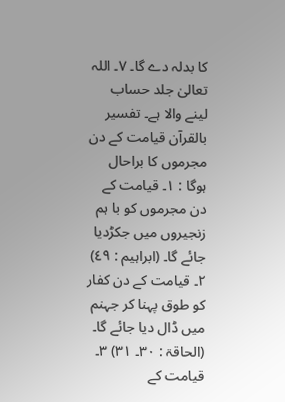کا بدلہ دے گا۔ ٧۔ اللہ تعالیٰ جلد حساب لینے والا ہے۔ تفسیر بالقرآن قیامت کے دن مجرموں کا براحال ہوگا : ١۔ قیامت کے دن مجرموں کو با ہم زنجیروں میں جکڑدیا جائے گا۔ (ابراہیم : ٤٩) ٢۔ قیامت کے دن کفار کو طوق پہنا کر جہنم میں ڈال دیا جائے گا۔ (الحاقۃ : ٣٠۔ ٣١) ٣۔ قیامت کے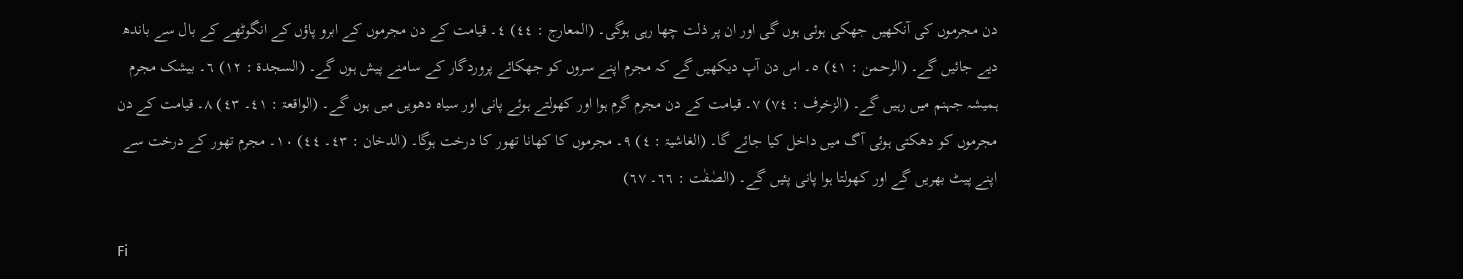دن مجرموں کی آنکھیں جھکی ہوئی ہوں گی اور ان پر ذلت چھا رہی ہوگی۔ (المعارج : ٤٤) ٤۔ قیامت کے دن مجرموں کے ابرو پاؤں کے انگوٹھے کے بال سے باندھ دیے جائیں گے۔ (الرحمن : ٤١) ٥۔ اس دن آپ دیکھیں گے کہ مجرم اپنے سروں کو جھکائے پروردگار کے سامنے پیش ہوں گے۔ (السجدۃ : ١٢) ٦۔ بیشک مجرم ہمیشہ جہنم میں رہیں گے۔ (الزخرف : ٧٤) ٧۔ قیامت کے دن مجرم گرم ہوا اور کھولتے ہوئے پانی اور سیاہ دھویں میں ہوں گے۔ (الواقعۃ : ٤١۔ ٤٣) ٨۔ قیامت کے دن مجرموں کو دھکتی ہوئی آگ میں داخل کیا جائے گا۔ (الغاشیۃ : ٤) ٩۔ مجرموں کا کھانا تھور کا درخت ہوگا۔ (الدخان : ٤٣۔ ٤٤) ١٠۔ مجرم تھور کے درخت سے اپنے پیٹ بھریں گے اور کھولتا ہوا پانی پئیں گے۔ (الصٰفٰت : ٦٦۔ ٦٧)

Fi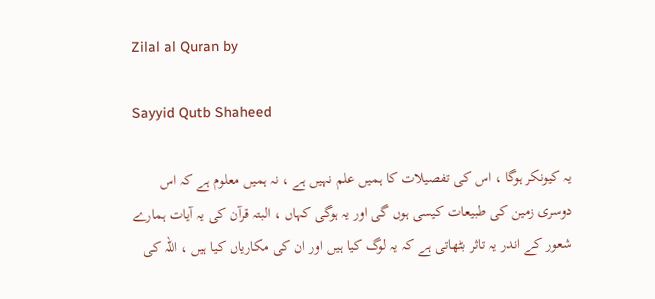Zilal al Quran by

Sayyid Qutb Shaheed

یہ کیونکر ہوگا ، اس کی تفصیلات کا ہمیں علم نہیں ہے ، نہ ہمیں معلوم ہے کہ اس دوسری زمین کی طبیعات کیسی ہوں گی اور یہ ہوگی کہاں ، البتہ قرآن کی یہ آیات ہمارے شعور کے اندر یہ تاثر بٹھاتی ہے کہ یہ لوگ کیا ہیں اور ان کی مکاریاں کیا ہیں ، اللہ کی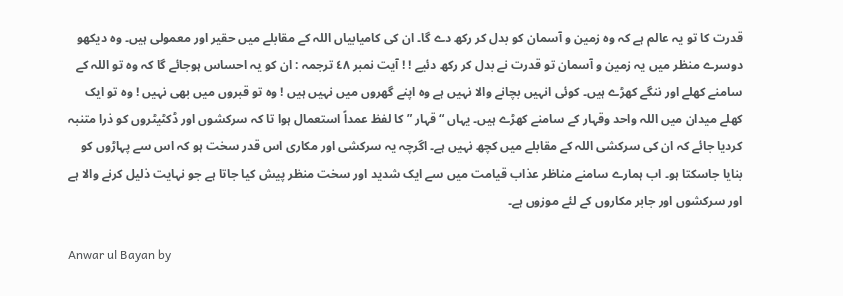قدرت کا تو یہ عالم ہے کہ وہ زمین و آسمان کو بدل کر رکھ دے گا۔ ان کی کامیابیاں اللہ کے مقابلے میں حقیر اور معمولی ہیں۔ وہ دیکھو دوسرے منظر میں یہ زمین و آسمان تو قدرت نے بدل کر رکھ دئیے ! ! آیت نمبر ٤٨ ترجمہ : ان کو یہ احساس ہوجائے گا کہ وہ تو اللہ کے سامنے کھلے اور ننگے کھڑے ہیں۔ کوئی انہیں بچانے والا نہیں ہے وہ اپنے گھروں میں نہیں ہیں ! وہ تو قبروں میں بھی نہیں ! وہ تو ایک کھلے میدان میں اللہ واحد وقہار کے سامنے کھڑے ہیں۔ یہاں “ قہار ” کا لفظ عمداً استعمال ہوا تا کہ سرکشوں اور ڈکٹیٹروں کو ذرا متنبہ کردیا جائے کہ ان کی سرکشی اللہ کے مقابلے میں کچھ نہیں ہے۔ اگرچہ یہ سرکشی اور مکاری اس قدر سخت ہو کہ اس سے پہاڑوں کو بنایا جاسکتا ہو۔ اب ہمارے سامنے مناظر عذاب قیامت میں سے ایک شدید اور سخت منظر پیش کیا جاتا ہے جو نہایت ذلیل کرنے والا ہے اور سرکشوں اور جابر مکاروں کے لئے موزوں ہے۔

Anwar ul Bayan by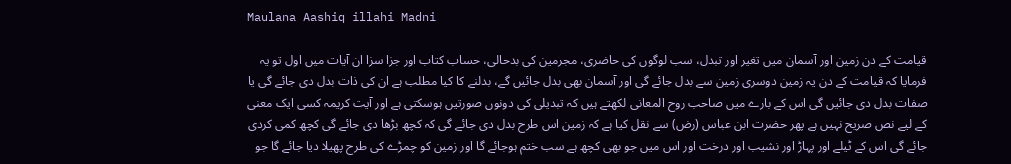Maulana Aashiq illahi Madni

قیامت کے دن زمین اور آسمان میں تغیر اور تبدل، سب لوگوں کی حاضری، مجرمین کی بدحالی، حساب کتاب اور جزا سزا ان آیات میں اول تو یہ فرمایا کہ قیامت کے دن یہ زمین دوسری زمین سے بدل جائے گی اور آسمان بھی بدل جائیں گے، بدلنے کا کیا مطلب ہے ان کی ذات بدل دی جائے گی یا صفات بدل دی جائیں گی اس کے بارے میں صاحب روح المعانی لکھتے ہیں کہ تبدیلی کی دونوں صورتیں ہوسکتی ہے اور آیت کریمہ کسی ایک معنی کے لیے نص صریح نہیں ہے پھر حضرت ابن عباس (رض) سے نقل کیا ہے کہ زمین اس طرح بدل دی جائے گی کہ کچھ بڑھا دی جائے گی کچھ کمی کردی جائے گی اس کے ٹیلے اور پہاڑ اور نشیب اور درخت اور اس میں جو بھی کچھ ہے سب ختم ہوجائے گا اور زمین کو چمڑے کی طرح پھیلا دیا جائے گا جو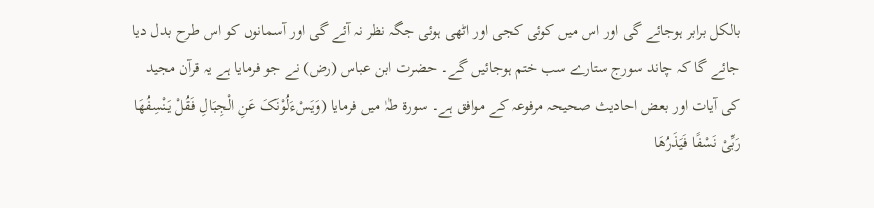بالکل برابر ہوجائے گی اور اس میں کوئی کجی اور اٹھی ہوئی جگہ نظر نہ آئے گی اور آسمانوں کو اس طرح بدل دیا جائے گا کہ چاند سورج ستارے سب ختم ہوجائیں گے۔ حضرت ابن عباس (رض) نے جو فرمایا ہے یہ قرآن مجید کی آیات اور بعض احادیث صحیحہ مرفوعہ کے موافق ہے۔ سورة طٰہٰ میں فرمایا (وَیَسْءَلُوْنَکَ عَنِ الْجِبَالِ فَقُلْ یَنْسِفُھَا رَبِّیْ نَسْفًا فَیَذَرُھَا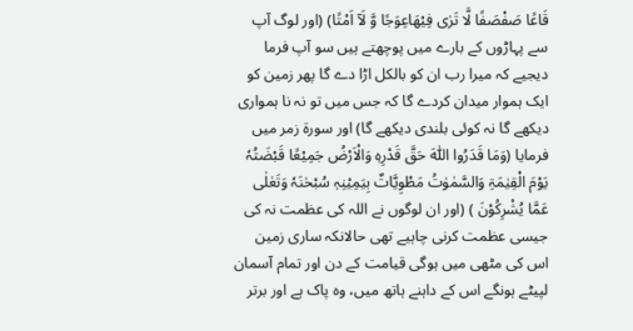قَاعًا صَفْصَفًا لَّا تَرٰی فِیْھَاعِوَجًا وَّ لَآ اَمْتًا) (اور لوگ آپ سے پہاڑوں کے بارے میں پوچھتے ہیں سو آپ فرما دیجیے کہ میرا رب ان کو بالکل اڑا دے گا پھر زمین کو ایک ہموار میدان کردے گا کہ جس میں تو نہ نا ہمواری دیکھے گا نہ کوئی بلندی دیکھے گا) اور سورة زمر میں فرمایا (وَمَا قَدَرُوا اللّٰہَ حَقَّ قَدْرِہٖ وَالْاَرْضُ جَمِیْعًا قَبْضَتُہٗ یَوْمَ الْقِیٰمَۃِ وَالسَّمٰوٰتُ مَطْوِیَّاتٌ بِیَمِیْنِہٖ سُبْحٰنَہٗ وَتَعٰلٰی عَمَّا یُشْرِکُوْنَ ) (اور ان لوگوں نے اللہ کی عظمت نہ کی جیسی عظمت کرنی چاہیے تھی حالانکہ ساری زمین اس کی مٹھی میں ہوگی قیامت کے دن اور تمام آسمان لپیٹے ہونگے اس کے داہنے ہاتھ میں، وہ پاک ہے اور برتر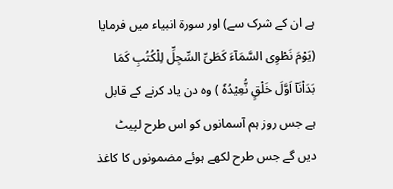ہے ان کے شرک سے) اور سورة انبیاء میں فرمایا (یَوْمَ نَطْوِی السَّمَآءَ کَطَیِّ السِّجِلِّ لِلْکُتُبِ کَمَا بَدَاْنَآ اَوَّلَ خَلْقٍ نُّعِیْدُہٗ ) وہ دن یاد کرنے کے قابل ہے جس روز ہم آسمانوں کو اس طرح لپیٹ دیں گے جس طرح لکھے ہوئے مضمونوں کا کاغذ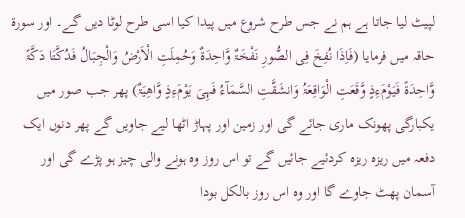لپیٹ لیا جاتا ہے ہم نے جس طرح شروع میں پیدا کیا اسی طرح لوٹا دیں گے۔ اور سورة حاقہ میں فرمایا (فَاِذَا نُفِخَ فِی الصُّورِ نَفْخَۃٌ وَّاحِدَۃٌ وَحُمِلَتِ الْاَرْضُ وَالْجِبَالُ فَدُکَّتَا دَکَّۃً وَّاحِدَۃً فَیَوْمَءِذٍ وَّقَعَتِ الْوَاقِعَۃُ وَانشَقَّتِ السَّمَآءُ فَہِیَ یَوْمَءِذٍ وَّاھِیَۃٌ) پھر جب صور میں یکبارگی پھونک ماری جائے گی اور زمین اور پہاڑ اٹھا لیے جاویں گے پھر دنوں ایک دفعہ میں ریزہ ریزہ کردئیے جائیں گے تو اس روز وہ ہونے والی چیز ہو پڑے گی اور آسمان پھٹ جاوے گا اور وہ اس روز بالکل بودا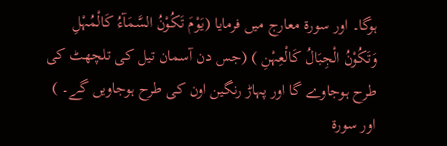ہوگا۔ اور سورة معارج میں فرمایا (یَوْمَ تَکُوْنُ السَّمَآءُ کَالْمُہْلِ وَتَکُوْنُ الْجِبَالُ کَالْعِہْنِ ) (جس دن آسمان تیل کی تلچھٹ کی طرح ہوجاوے گا اور پہاڑ رنگین اون کی طرح ہوجاویں گے۔ ) اور سورة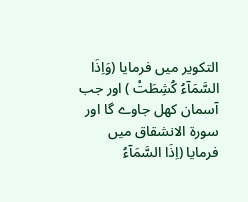التکویر میں فرمایا (وَاِذَا السَّمَآءُ کُشِطَتْ ) اور جب آسمان کھل جاوے گا اور سورة الانشقاق میں فرمایا (اِذَا السَّمَآءُ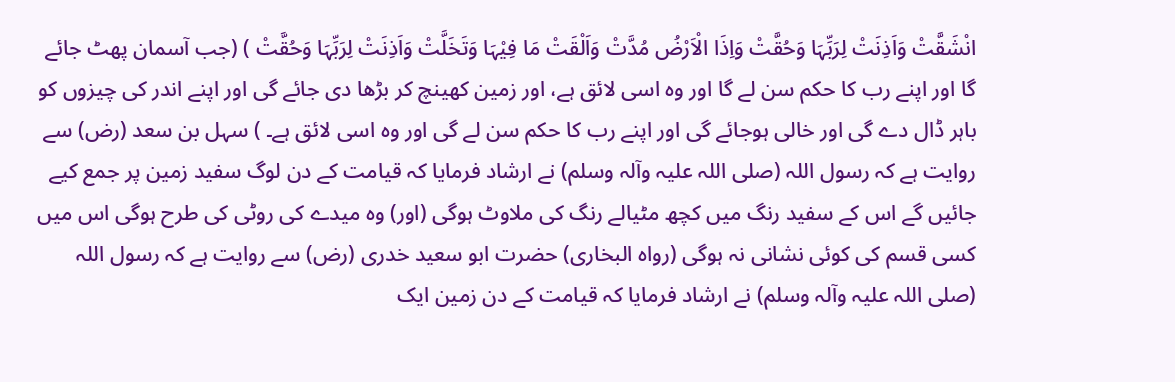انْشَقَّتْ وَاَذِنَتْ لِرَبِّہَا وَحُقَّتْ وَاِذَا الْاَرْضُ مُدَّتْ وَاَلْقَتْ مَا فِیْہَا وَتَخَلَّتْ وَاَذِنَتْ لِرَبِّہَا وَحُقَّتْ ) (جب آسمان پھٹ جائے گا اور اپنے رب کا حکم سن لے گا اور وہ اسی لائق ہے، اور زمین کھینچ کر بڑھا دی جائے گی اور اپنے اندر کی چیزوں کو باہر ڈال دے گی اور خالی ہوجائے گی اور اپنے رب کا حکم سن لے گی اور وہ اسی لائق ہے۔ ) سہل بن سعد (رض) سے روایت ہے کہ رسول اللہ (صلی اللہ علیہ وآلہ وسلم) نے ارشاد فرمایا کہ قیامت کے دن لوگ سفید زمین پر جمع کیے جائیں گے اس کے سفید رنگ میں کچھ مٹیالے رنگ کی ملاوٹ ہوگی (اور) وہ میدے کی روٹی کی طرح ہوگی اس میں کسی قسم کی کوئی نشانی نہ ہوگی (رواہ البخاری) حضرت ابو سعید خدری (رض) سے روایت ہے کہ رسول اللہ (صلی اللہ علیہ وآلہ وسلم) نے ارشاد فرمایا کہ قیامت کے دن زمین ایک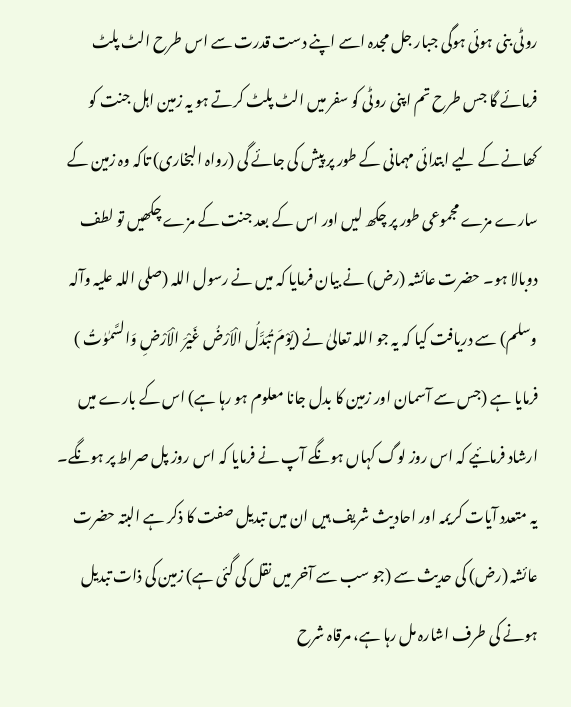روٹی بنی ہوئی ہوگی جبار جل مجدہ اسے اپنے دست قدرت سے اس طرح الٹ پلٹ فرمائے گا جس طرح تم اپنی روٹی کو سفر میں الٹ پلٹ کرتے ہو یہ زمین اہل جنت کو کھانے کے لیے ابتدائی مہمانی کے طور پر پیش کی جائے گی (رواہ البخاری) تاکہ وہ زمین کے سارے مزے مجموعی طور پر چکھ لیں اور اس کے بعد جنت کے مزے چکھیں تو لطف دوبالا ہو۔ حضرت عائشہ (رض) نے بیان فرمایا کہ میں نے رسول اللہ (صلی اللہ علیہ وآلہ وسلم) سے دریافت کیا کہ یہ جو اللہ تعالیٰ نے (یَوْمَ تُبَدَّلُ الْاَرْضُ غَیْرَ الْاَرْضِ وَالسَّمٰوٰتُ ) فرمایا ہے (جس سے آسمان اور زمین کا بدل جانا معلوم ہو رہا ہے) اس کے بارے میں ارشاد فرمائیے کہ اس روز لوگ کہاں ہونگے آپ نے فرمایا کہ اس روز پل صراط پر ہونگے۔ یہ متعدد آیات کریمہ اور احادیث شریف ہیں ان میں تبدیل صفت کا ذکر ہے البتہ حضرت عائشہ (رض) کی حدیث سے (جو سب سے آخر میں نقل کی گئی ہے) زمین کی ذات تبدیل ہونے کی طرف اشارہ مل رہا ہے، مرقاہ شرح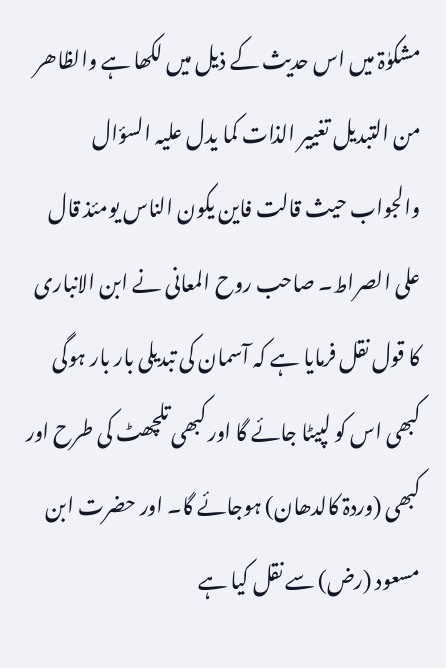مشکوٰۃ میں اس حدیث کے ذیل میں لکھا ہے والظاھر من التبدیل تغییر الذات کما یدل علیہ السؤال والجواب حیث قالت فاین یکون الناس یومئذ قال علی الصراط۔ صاحب روح المعانی نے ابن الانباری کا قول نقل فرمایا ہے کہ آسمان کی تبدیلی بار بار ہوگی کبھی اس کو لپیٹا جائے گا اور کبھی تلچھٹ کی طرح اور کبھی (وردۃ کالدھان) ہوجائے گا۔ اور حضرت ابن مسعود (رض) سے نقل کیا ہے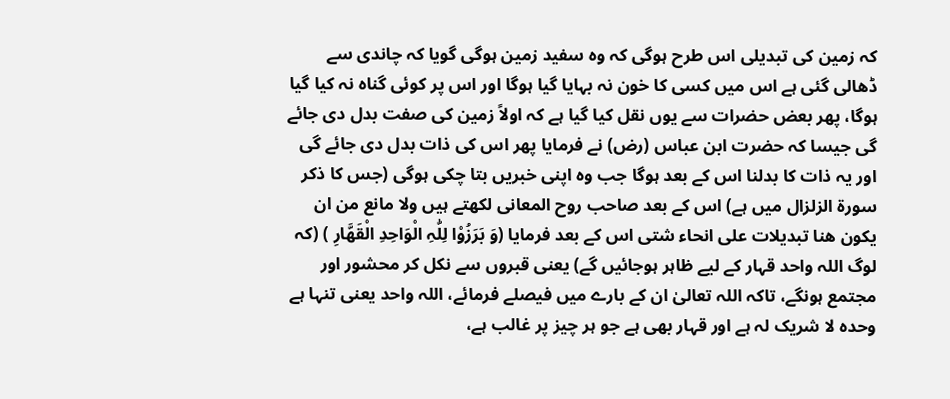کہ زمین کی تبدیلی اس طرح ہوگی کہ وہ سفید زمین ہوگی گویا کہ چاندی سے ڈھالی گئی ہے اس میں کسی کا خون نہ بہایا گیا ہوگا اور اس پر کوئی گناہ نہ کیا گیا ہوگا، پھر بعض حضرات سے یوں نقل کیا گیا ہے کہ اولاً زمین کی صفت بدل دی جائے گی جیسا کہ حضرت ابن عباس (رض) نے فرمایا پھر اس کی ذات بدل دی جائے گی اور یہ ذات کا بدلنا اس کے بعد ہوگا جب وہ اپنی خبریں بتا چکی ہوگی (جس کا ذکر سورة الزلزال میں ہے) اس کے بعد صاحب روح المعانی لکھتے ہیں ولا مانع من ان یکون ھنا تبدیلات علی انحاء شتی اس کے بعد فرمایا (وَ بَرَزُوْا لِلّٰہِ الْوَاحِدِ الْقَھَّارِ ) (کہ لوگ اللہ واحد قہار کے لیے ظاہر ہوجائیں گے) یعنی قبروں سے نکل کر محشور اور مجتمع ہونگے، تاکہ اللہ تعالیٰ ان کے بارے میں فیصلے فرمائے، اللہ واحد یعنی تنہا ہے وحدہ لا شریک لہ ہے اور قہار بھی ہے جو ہر چیز پر غالب ہے،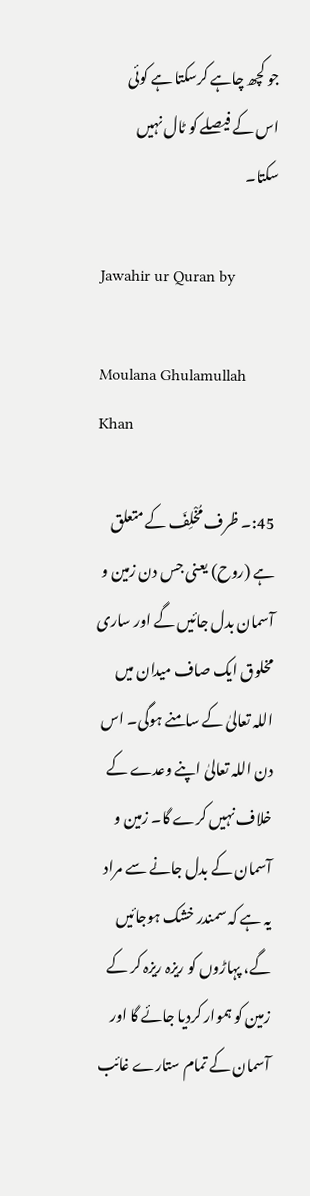جو کچھ چاہے کرسکتا ہے کوئی اس کے فیصلے کو ٹال نہیں سکتا۔

Jawahir ur Quran by

Moulana Ghulamullah Khan

45:۔ ظرف مُخْلِفَ کے متعلق ہے (روح) یعنی جس دن زمین و آسمان بدل جائیں گے اور ساری مخلوق ایک صاف میدان میں اللہ تعالیٰ کے سامنے ہوگی۔ اس دن اللہ تعالیٰ اپنے وعدے کے خلاف نہیں کرے گا۔ زمین و آسمان کے بدل جانے سے مراد یہ ہے کہ سمندر خشک ہوجائیں گے، پہاڑوں کو ریزہ ریزہ کر کے زمین کو ہموار کردیا جائے گا اور آسمان کے تمام ستارے غائب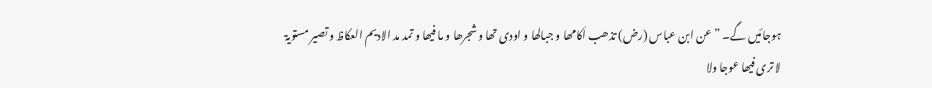ہوجائیں گے۔ ” عن ابن عباس (رض) تذھب اٰکامھا و جبالھا و اودی تھا و شجرھا و ما فیھا و تمد مد الادیم العکاظ و تصیر مستویۃ لا تری فیھا عوجا ولا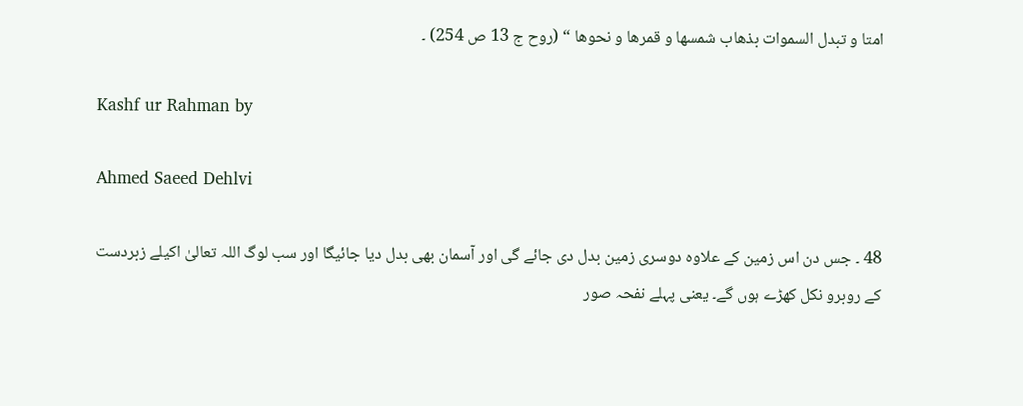امتا و تبدل السموات بذھاب شمسھا و قمرھا و نحوھا “ (روح ج 13 ص 254) ۔

Kashf ur Rahman by

Ahmed Saeed Dehlvi

48 ۔ جس دن اس زمین کے علاوہ دوسری زمین بدل دی جائے گی اور آسمان بھی بدل دیا جائیگا اور سب لوگ اللہ تعالیٰ اکیلے زبردست کے روبرو نکل کھڑے ہوں گے۔ یعنی پہلے نفحہ صور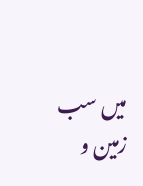میں سب زمین و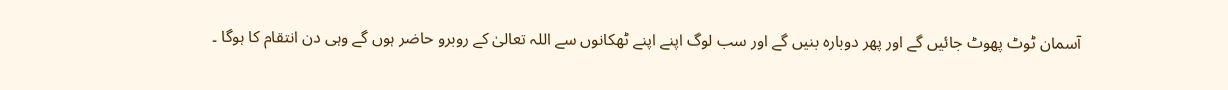آسمان ٹوٹ پھوٹ جائیں گے اور پھر دوبارہ بنیں گے اور سب لوگ اپنے اپنے ٹھکانوں سے اللہ تعالیٰ کے روبرو حاضر ہوں گے وہی دن انتقام کا ہوگا ۔